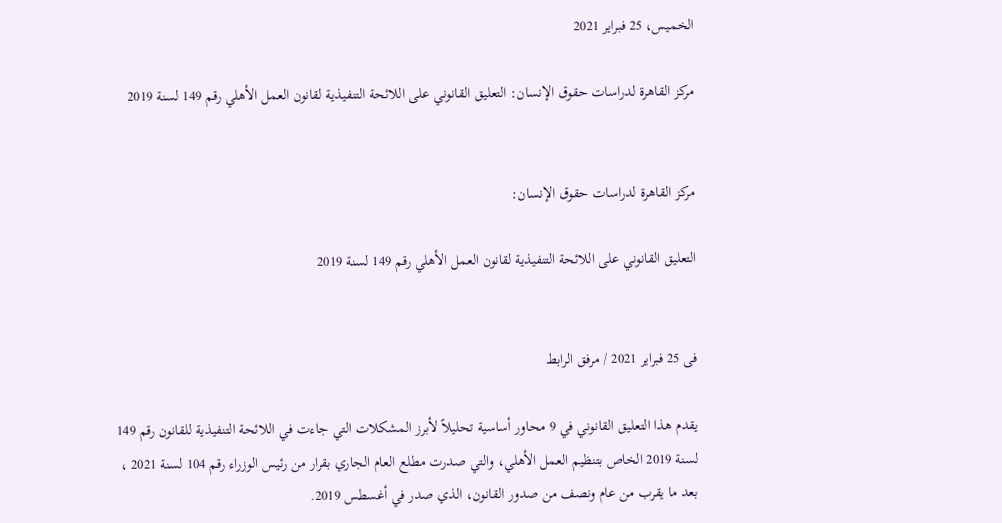الخميس، 25 فبراير 2021

مركز القاهرة لدراسات حقوق الإنسان: التعليق القانوني على اللائحة التنفيذية لقانون العمل الأهلي رقم 149 لسنة 2019


مركز القاهرة لدراسات حقوق الإنسان:

التعليق القانوني على اللائحة التنفيذية لقانون العمل الأهلي رقم 149 لسنة 2019


فى 25 فبراير 2021 / مرفق الرابط

يقدم هذا التعليق القانوني في 9 محاور أساسية تحليلاً لأبرز المشكلات التي جاءت في اللائحة التنفيذية للقانون رقم 149 لسنة 2019 الخاص بتنظيم العمل الأهلي، والتي صدرت مطلع العام الجاري بقرار من رئيس الوزراء رقم 104 لسنة 2021 ، بعد ما يقرب من عام ونصف من صدور القانون، الذي صدر في أغسطس 2019.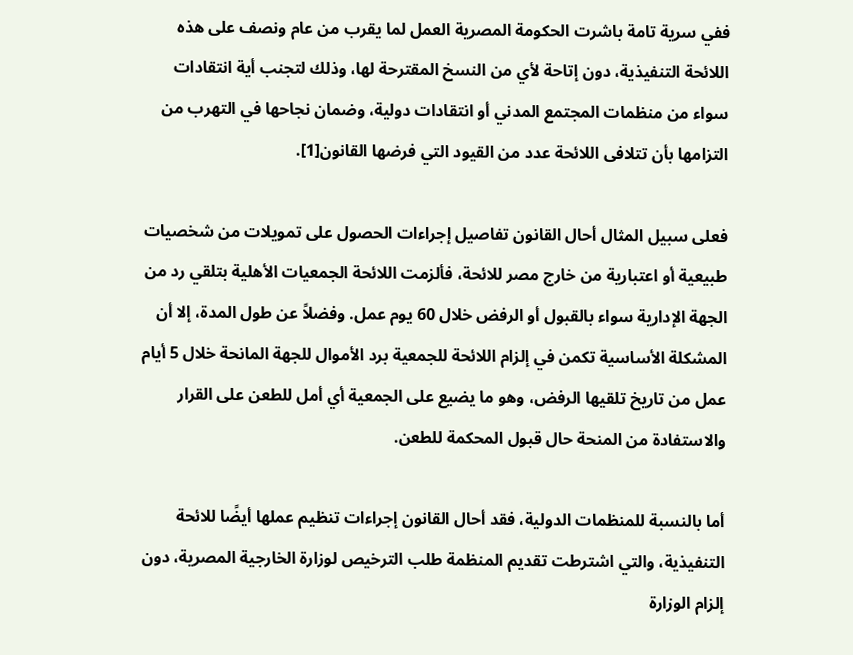ففي سرية تامة باشرت الحكومة المصرية العمل لما يقرب من عام ونصف على هذه اللائحة التنفيذية، دون إتاحة لأي من النسخ المقترحة لها، وذلك لتجنب أية انتقادات سواء من منظمات المجتمع المدني أو انتقادات دولية، وضمان نجاحها في التهرب من التزامها بأن تتلافى اللائحة عدد من القيود التي فرضها القانون[1].

فعلى سبيل المثال أحال القانون تفاصيل إجراءات الحصول على تمويلات من شخصيات طبيعية أو اعتبارية من خارج مصر للائحة، فألزمت اللائحة الجمعيات الأهلية بتلقي رد من الجهة الإدارية سواء بالقبول أو الرفض خلال 60 يوم عمل. وفضلاً عن طول المدة، إلا أن المشكلة الأساسية تكمن في إلزام اللائحة للجمعية برد الأموال للجهة المانحة خلال 5 أيام عمل من تاريخ تلقيها الرفض، وهو ما يضيع على الجمعية أي أمل للطعن على القرار والاستفادة من المنحة حال قبول المحكمة للطعن.

أما بالنسبة للمنظمات الدولية، فقد أحال القانون إجراءات تنظيم عملها أيضًا للائحة التنفيذية، والتي اشترطت تقديم المنظمة طلب الترخيص لوزارة الخارجية المصرية، دون إلزام الوزارة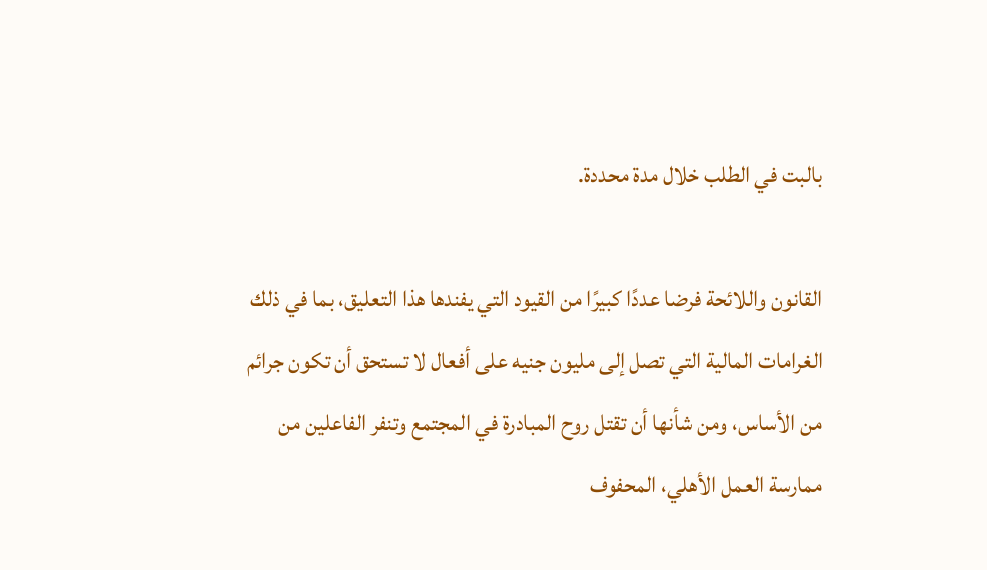بالبت في الطلب خلال مدة محددة.

القانون واللائحة فرضا عددًا كبيرًا من القيود التي يفندها هذا التعليق، بما في ذلك الغرامات المالية التي تصل إلى مليون جنيه على أفعال لا تستحق أن تكون جرائم من الأساس، ومن شأنها أن تقتل روح المبادرة في المجتمع وتنفر الفاعلين من ممارسة العمل الأهلي، المحفوف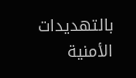بالتهديدات الأمنية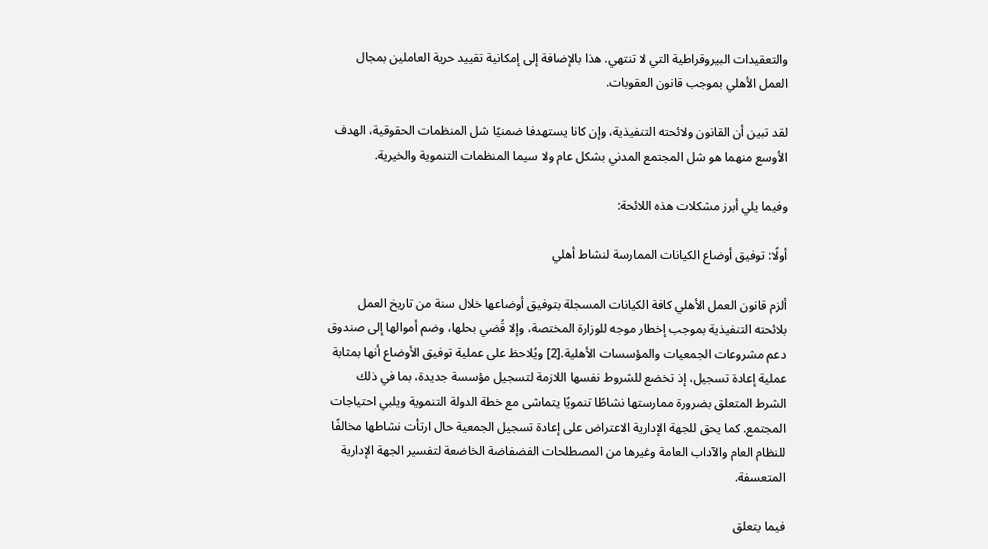والتعقيدات البيروقراطية التي لا تنتهي. هذا بالإضافة إلى إمكانية تقييد حرية العاملين بمجال العمل الأهلي بموجب قانون العقوبات.

لقد تبين أن القانون ولائحته التنفيذية، وإن كانا يستهدفا ضمنيًا شل المنظمات الحقوقية، الهدف الأوسع منهما هو شل المجتمع المدني بشكل عام ولا سيما المنظمات التنموية والخيرية.

وفيما يلي أبرز مشكلات هذه اللائحة:

أولًا: توفيق أوضاع الكيانات الممارسة لنشاط أهلي

ألزم قانون العمل الأهلي كافة الكيانات المسجلة بتوفيق أوضاعها خلال سنة من تاريخ العمل بلائحته التنفيذية بموجب إخطار موجه للوزارة المختصة، وإلا قُضي بحلها، وضم أموالها إلى صندوق دعم مشروعات الجمعيات والمؤسسات الأهلية.[2] ويُلاحظ على عملية توفيق الأوضاع أنها بمثابة عملية إعادة تسجيل، إذ تخضع للشروط نفسها اللازمة لتسجيل مؤسسة جديدة، بما في ذلك الشرط المتعلق بضرورة ممارستها نشاطًا تنمويًا يتماشى مع خطة الدولة التنموية ويلبي احتياجات المجتمع. كما يحق للجهة الإدارية الاعتراض على إعادة تسجيل الجمعية حال ارتأت نشاطها مخالفًا للنظام العام والآداب العامة وغيرها من المصطلحات الفضفاضة الخاضعة لتفسير الجهة الإدارية المتعسفة.

فيما يتعلق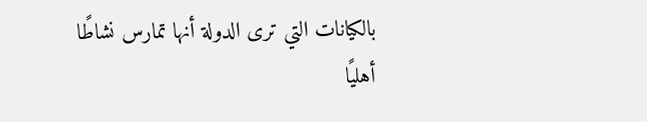بالكيانات التي ترى الدولة أنها تمارس نشاطًا أهليًا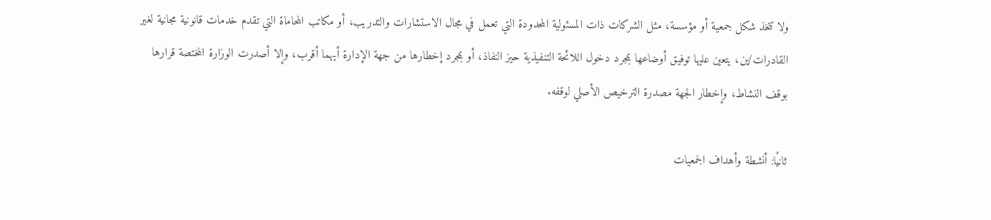ولا تتخذ شكل جمعية أو مؤسسة، مثل الشركات ذات المسئولية المحدودة التي تعمل في مجال الاستشارات والتدريب، أو مكاتب المحاماة التي تقدم خدمات قانونية مجانية لغير القادرات/ين، يتعين عليها توفيق أوضاعها بمجرد دخول اللائحة التنفيذية حيز النفاذ، أو بمجرد إخطارها من جهة الإدارة أيهما أقرب، وإلا أصدرت الوزارة المختصة قرارها بوقف النشاط، وإخطار الجهة مصدرة الترخيص الأصلي لوقفه.

ثانيًا: أنشطة وأهداف الجمعيات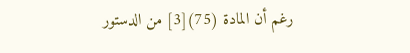رغم أن المادة (75)[3] من الدستور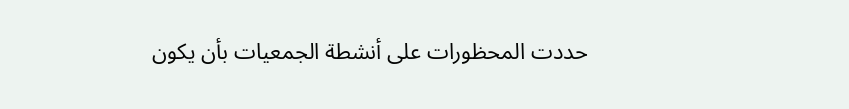حددت المحظورات على أنشطة الجمعيات بأن يكون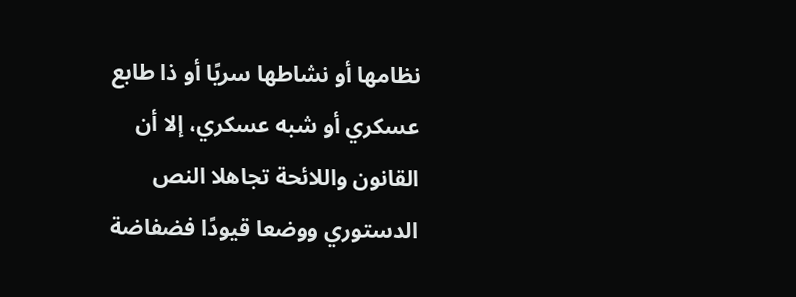نظامها أو نشاطها سريًا أو ذا طابع عسكري أو شبه عسكري، إلا أن القانون واللائحة تجاهلا النص الدستوري ووضعا قيودًا فضفاضة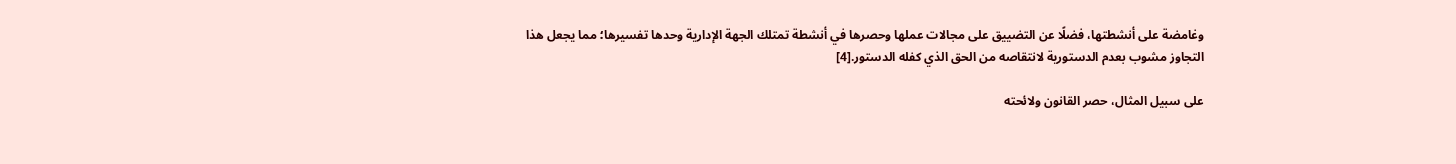وغامضة على أنشطتها، فضلًا عن التضييق على مجالات عملها وحصرها في أنشطة تمتلك الجهة الإدارية وحدها تفسيرها؛ مما يجعل هذا التجاوز مشوب بعدم الدستورية لانتقاصه من الحق الذي كفله الدستور.[4]

على سبيل المثال، حصر القانون ولائحته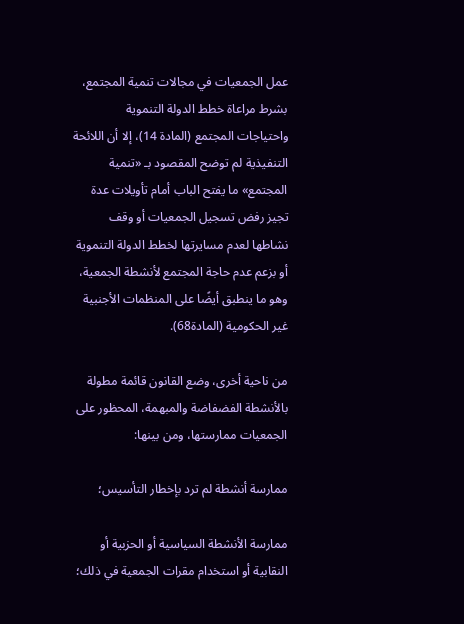عمل الجمعيات في مجالات تنمية المجتمع، بشرط مراعاة خطط الدولة التنموية واحتياجات المجتمع (المادة 14)، إلا أن اللائحة التنفيذية لم توضح المقصود بـ «تنمية المجتمع» ما يفتح الباب أمام تأويلات عدة تجيز رفض تسجيل الجمعيات أو وقف نشاطها لعدم مسايرتها لخطط الدولة التنموية أو بزعم عدم حاجة المجتمع لأنشطة الجمعية، وهو ما ينطبق أيضًا على المنظمات الأجنبية غير الحكومية (المادة68).

من ناحية أخرى، وضع القانون قائمة مطولة بالأنشطة الفضفاضة والمبهمة، المحظور على الجمعيات ممارستها، ومن بينها:

ممارسة أنشطة لم ترد بإخطار التأسيس؛

ممارسة الأنشطة السياسية أو الحزبية أو النقابية أو استخدام مقرات الجمعية في ذلك؛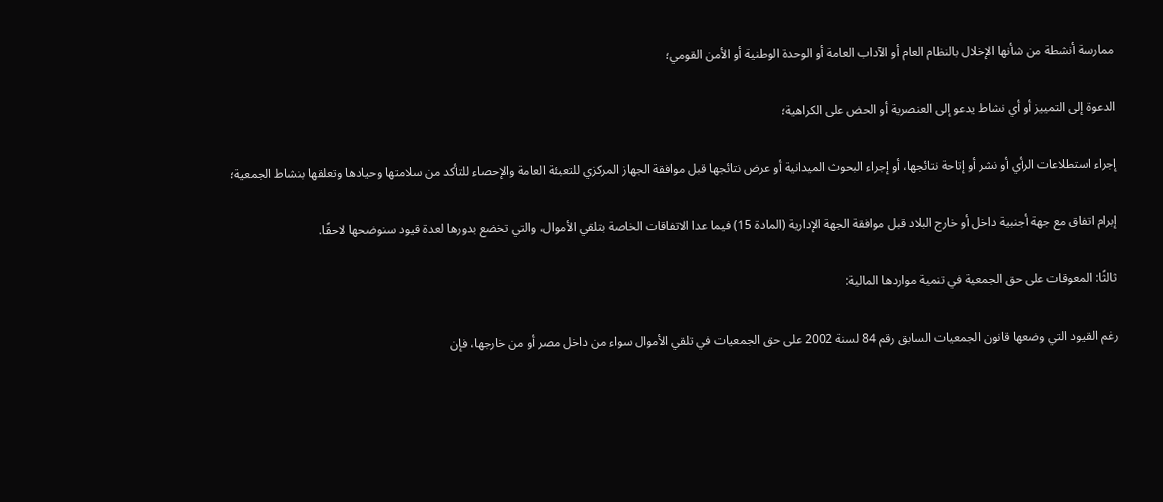ممارسة أنشطة من شأنها الإخلال بالنظام العام أو الآداب العامة أو الوحدة الوطنية أو الأمن القومي؛

الدعوة إلى التمييز أو أي نشاط يدعو إلى العنصرية أو الحض على الكراهية؛

إجراء استطلاعات الرأي أو نشر أو إتاحة نتائجها، أو إجراء البحوث الميدانية أو عرض نتائجها قبل موافقة الجهاز المركزي للتعبئة العامة والإحصاء للتأكد من سلامتها وحيادها وتعلقها بنشاط الجمعية؛

إبرام اتفاق مع جهة أجنبية داخل أو خارج البلاد قبل موافقة الجهة الإدارية (المادة 15) فيما عدا الاتفاقات الخاصة بتلقي الأموال، والتي تخضع بدورها لعدة قيود سنوضحها لاحقًا.

ثالثًا: المعوقات على حق الجمعية في تنمية مواردها المالية:

رغم القيود التي وضعها قانون الجمعيات السابق رقم 84 لسنة 2002 على حق الجمعيات في تلقي الأموال سواء من داخل مصر أو من خارجها، فإن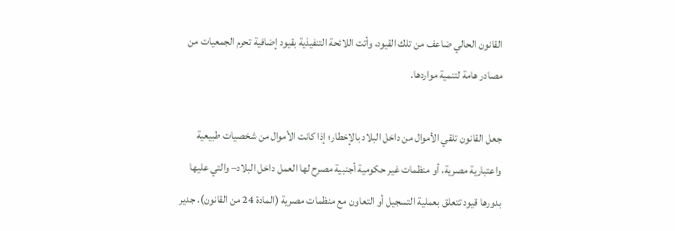القانون الحالي ضاعف من تلك القيود، وأتت اللائحة التنفيذية بقيود إضافية تحرم الجمعيات من مصادر هامة لتنمية مواردها.

جعل القانون تلقي الأموال من داخل البلاد بالإخطار؛ إذا كانت الأموال من شخصيات طبيعية واعتبارية مصرية، أو منظمات غير حكومية أجنبية مصرح لها العمل داخل البلاد– والتي عليها بدورها قيود تتعلق بعملية التسجيل أو التعاون مع منظمات مصرية (المادة 24 من القانون). جدير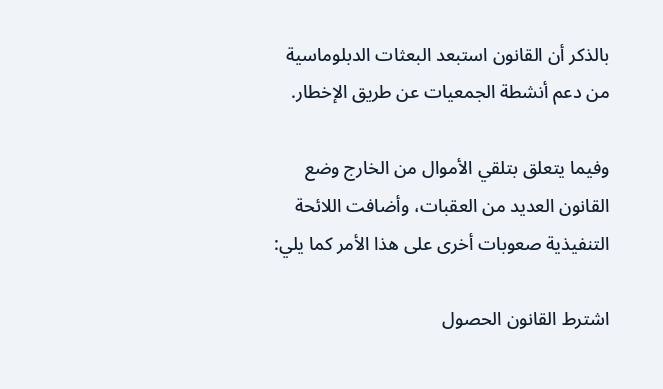بالذكر أن القانون استبعد البعثات الدبلوماسية من دعم أنشطة الجمعيات عن طريق الإخطار.

وفيما يتعلق بتلقي الأموال من الخارج وضع القانون العديد من العقبات، وأضافت اللائحة التنفيذية صعوبات أخرى على هذا الأمر كما يلي:

اشترط القانون الحصول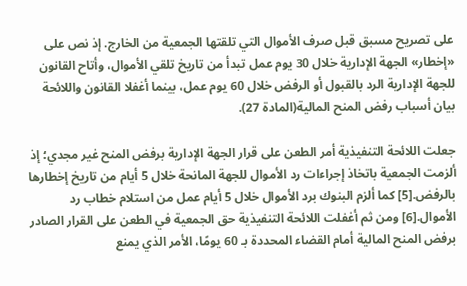على تصريح مسبق قبل صرف الأموال التي تلقتها الجمعية من الخارج. إذ نص على «إخطار» الجهة الإدارية خلال 30 يوم عمل تبدأ من تاريخ تلقي الأموال، وأتاح القانون للجهة الإدارية الرد بالقبول أو الرفض خلال 60 يوم عمل، بينما أغفلا القانون واللائحة بيان أسباب رفض المنح المالية(المادة 27).

جعلت اللائحة التنفيذية أمر الطعن على قرار الجهة الإدارية برفض المنح غير مجدي؛ إذ ألزمت الجمعية باتخاذ إجراءات رد الأموال للجهة المانحة خلال 5 أيام من تاريخ إخطارها بالرفض.[5] كما ألزم البنوك برد الأموال خلال 5 أيام عمل من استلام خطاب رد الأموال.[6] ومن ثم أغفلت اللائحة التنفيذية حق الجمعية في الطعن على القرار الصادر برفض المنح المالية أمام القضاء المحددة بـ 60 يومًا، الأمر الذي يمنع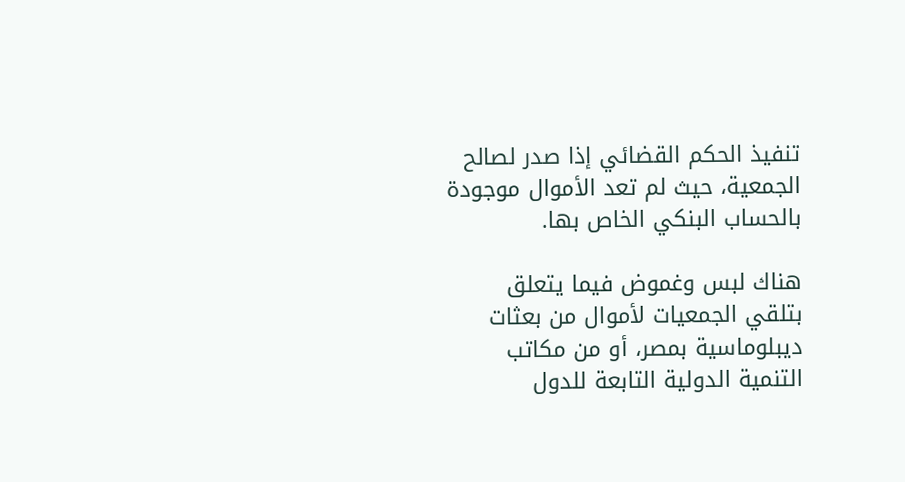تنفيذ الحكم القضائي إذا صدر لصالح الجمعية، حيث لم تعد الأموال موجودة بالحساب البنكي الخاص بها.

هناك لبس وغموض فيما يتعلق بتلقي الجمعيات لأموال من بعثات ديبلوماسية بمصر، أو من مكاتب التنمية الدولية التابعة للدول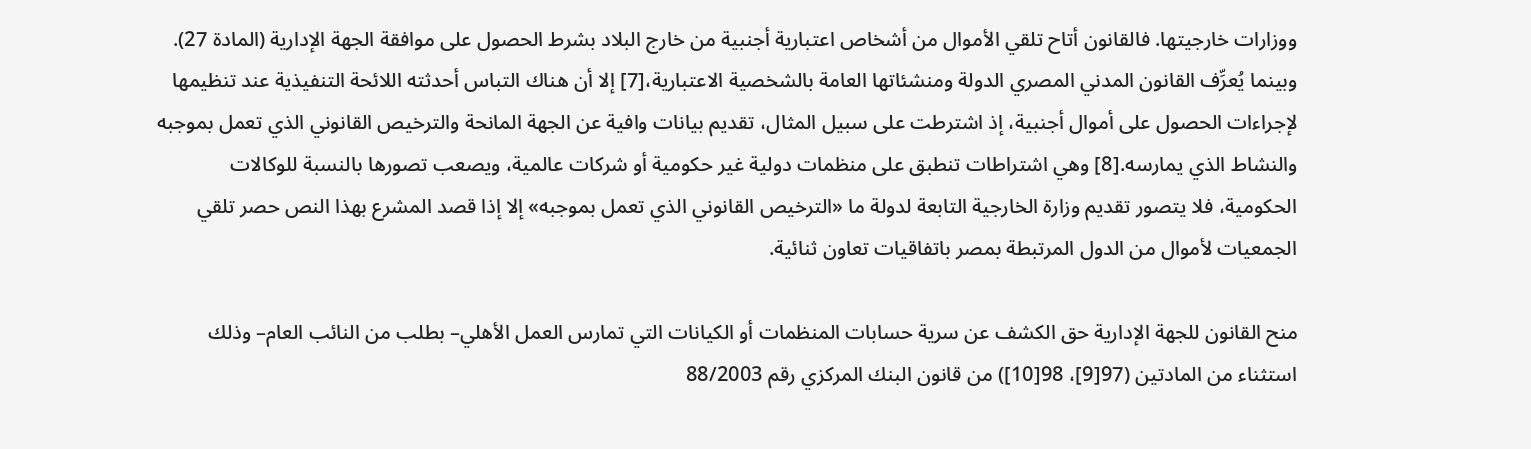ووزارات خارجيتها. فالقانون أتاح تلقي الأموال من أشخاص اعتبارية أجنبية من خارج البلاد بشرط الحصول على موافقة الجهة الإدارية (المادة 27). وبينما يُعرِّف القانون المدني المصري الدولة ومنشئاتها العامة بالشخصية الاعتبارية،[7] إلا أن هناك التباس أحدثته اللائحة التنفيذية عند تنظيمها لإجراءات الحصول على أموال أجنبية، إذ اشترطت على سبيل المثال، تقديم بيانات وافية عن الجهة المانحة والترخيص القانوني الذي تعمل بموجبه والنشاط الذي يمارسه.[8] وهي اشتراطات تنطبق على منظمات دولية غير حكومية أو شركات عالمية، ويصعب تصورها بالنسبة للوكالات الحكومية، فلا يتصور تقديم وزارة الخارجية التابعة لدولة ما «الترخيص القانوني الذي تعمل بموجبه» إلا إذا قصد المشرع بهذا النص حصر تلقي الجمعيات لأموال من الدول المرتبطة بمصر باتفاقيات تعاون ثنائية.

منح القانون للجهة الإدارية حق الكشف عن سرية حسابات المنظمات أو الكيانات التي تمارس العمل الأهلي– بطلب من النائب العام– وذلك استثناء من المادتين (97[9]، 98[10]) من قانون البنك المركزي رقم 88/2003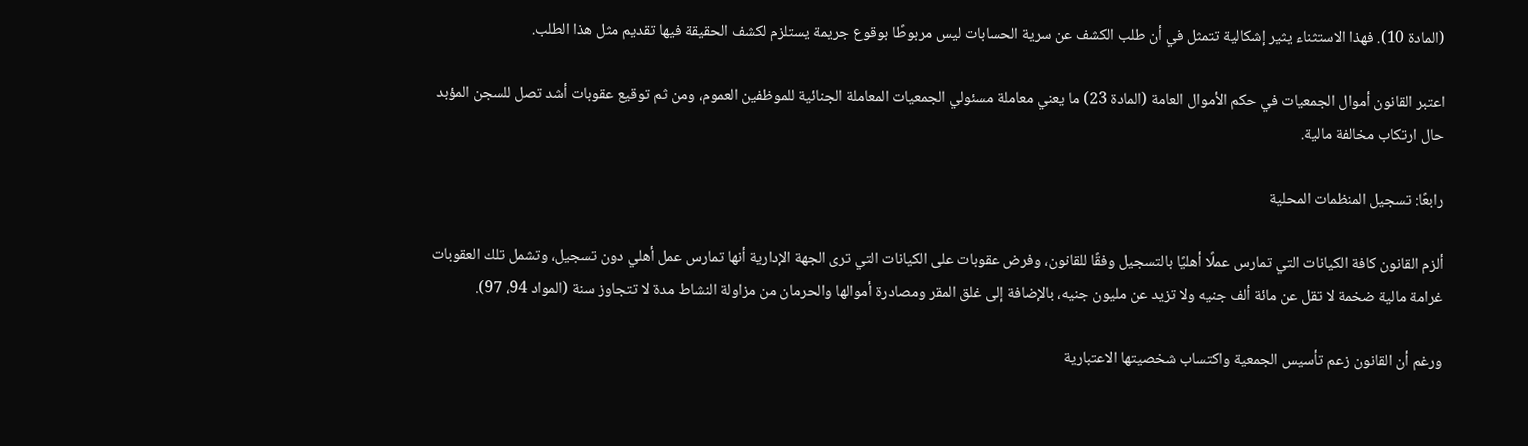(المادة 10). فهذا الاستثناء يثير إشكالية تتمثل في أن طلب الكشف عن سرية الحسابات ليس مربوطًا بوقوع جريمة يستلزم لكشف الحقيقة فيها تقديم مثل هذا الطلب.

اعتبر القانون أموال الجمعيات في حكم الأموال العامة (المادة 23) ما يعني معاملة مسئولي الجمعيات المعاملة الجنائية للموظفين العموم، ومن ثم توقيع عقوبات أشد تصل للسجن المؤبد حال ارتكاب مخالفة مالية.

رابعًا: تسجيل المنظمات المحلية

ألزم القانون كافة الكيانات التي تمارس عملًا أهليًا بالتسجيل وفقًا للقانون، وفرض عقوبات على الكيانات التي ترى الجهة الإدارية أنها تمارس عمل أهلي دون تسجيل، وتشمل تلك العقوبات غرامة مالية ضخمة لا تقل عن مائة ألف جنيه ولا تزيد عن مليون جنيه، بالإضافة إلى غلق المقر ومصادرة أموالها والحرمان من مزاولة النشاط مدة لا تتجاوز سنة (المواد 94، 97).

ورغم أن القانون زعم تأسيس الجمعية واكتساب شخصيتها الاعتبارية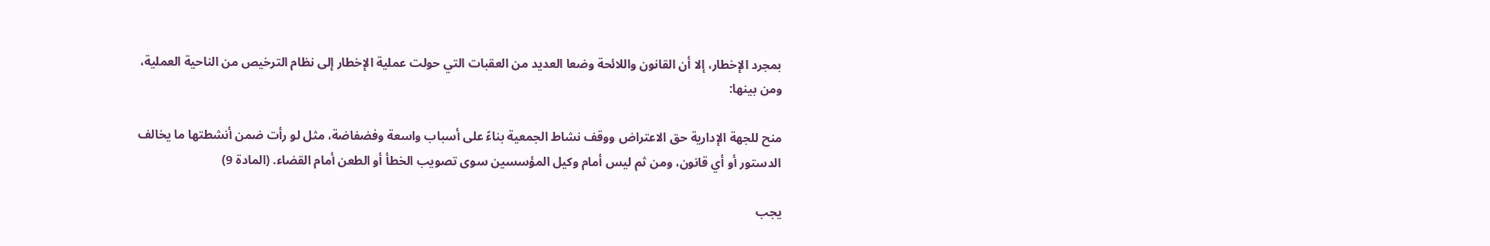بمجرد الإخطار، إلا أن القانون واللائحة وضعا العديد من العقبات التي حولت عملية الإخطار إلى نظام الترخيص من الناحية العملية، ومن بينها:

منح للجهة الإدارية حق الاعتراض ووقف نشاط الجمعية بناءً على أسباب واسعة وفضفاضة، مثل لو رأت ضمن أنشطتها ما يخالف الدستور أو أي قانون، ومن ثم ليس أمام وكيل المؤسسين سوى تصويب الخطأ أو الطعن أمام القضاء. (المادة 9)

يجب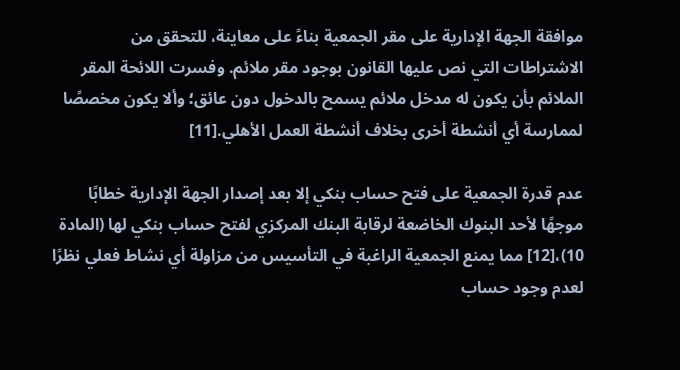موافقة الجهة الإدارية على مقر الجمعية بناءً على معاينة، للتحقق من الاشتراطات التي نص عليها القانون بوجود مقر ملائم. وفسرت اللائحة المقر الملائم بأن يكون له مدخل ملائم يسمح بالدخول دون عائق؛ وألا يكون مخصصًا لممارسة أي أنشطة أخرى بخلاف أنشطة العمل الأهلي.[11]

عدم قدرة الجمعية على فتح حساب بنكي إلا بعد إصدار الجهة الإدارية خطابًا موجهًا لأحد البنوك الخاضعة لرقابة البنك المركزي لفتح حساب بنكي لها (المادة 10)،[12] مما يمنع الجمعية الراغبة في التأسيس من مزاولة أي نشاط فعلي نظرًا لعدم وجود حساب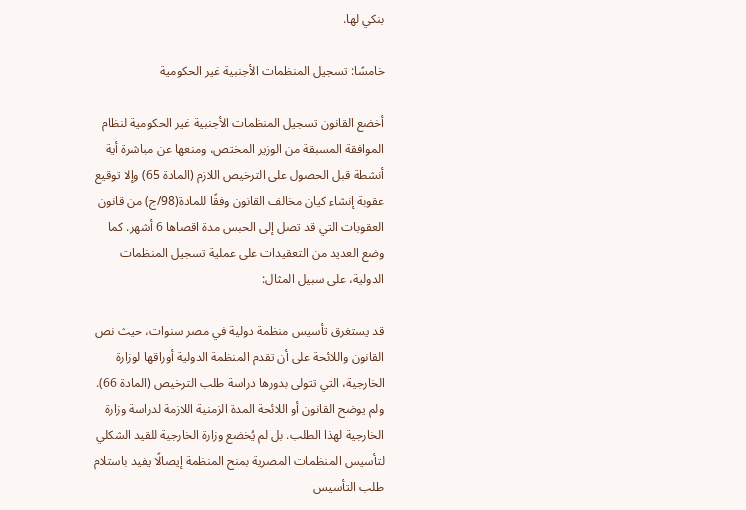بنكي لها.

خامسًا: تسجيل المنظمات الأجنبية غير الحكومية

أخضع القانون تسجيل المنظمات الأجنبية غير الحكومية لنظام الموافقة المسبقة من الوزير المختص، ومنعها عن مباشرة أية أنشطة قبل الحصول على الترخيص اللازم (المادة 65) وإلا توقيع عقوبة إنشاء كيان مخالف القانون وفقًا للمادة(98/ج) من قانون العقوبات التي قد تصل إلى الحبس مدة اقصاها 6 أشهر. كما وضع العديد من التعقيدات على عملية تسجيل المنظمات الدولية، على سبيل المثال:

قد يستغرق تأسيس منظمة دولية في مصر سنوات، حيث نص القانون واللائحة على أن تقدم المنظمة الدولية أوراقها لوزارة الخارجية، التي تتولى بدورها دراسة طلب الترخيص (المادة 66). ولم يوضح القانون أو اللائحة المدة الزمنية اللازمة لدراسة وزارة الخارجية لهذا الطلب. بل لم يُخضع وزارة الخارجية للقيد الشكلي لتأسيس المنظمات المصرية بمنح المنظمة إيصالًا يفيد باستلام طلب التأسيس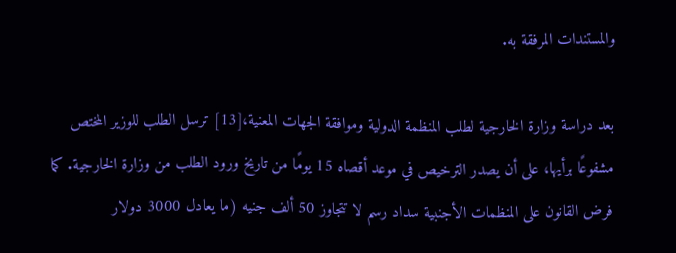والمستندات المرفقة به.

بعد دراسة وزارة الخارجية لطلب المنظمة الدولية وموافقة الجهات المعنية،[13] ترسل الطلب للوزير المختص مشفوعًا برأيها، على أن يصدر الترخيص في موعد أقصاه 15 يومًا من تاريخ ورود الطلب من وزارة الخارجية. كما فرض القانون على المنظمات الأجنبية سداد رسم لا تتجاوز 50 ألف جنيه (ما يعادل 3000 دولار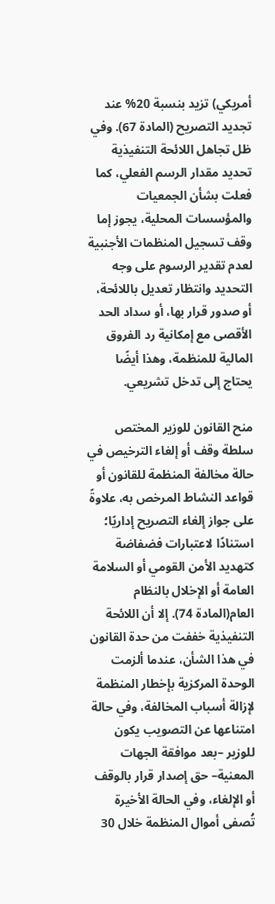أمريكي) تزيد بنسبة 20% عند تجديد التصريح (المادة 67). وفي ظل تجاهل اللائحة التنفيذية تحديد مقدار الرسم الفعلي، كما فعلت بشأن الجمعيات والمؤسسات المحلية، يجوز إما وقف تسجيل المنظمات الأجنبية لعدم تقدير الرسوم على وجه التحديد وانتظار تعديل باللائحة، أو صدور قرار بها، أو سداد الحد الأقصى مع إمكانية رد الفروق المالية للمنظمة، وهذا أيضًا يحتاج إلى تدخل تشريعي.

منح القانون للوزير المختص سلطة وقف أو إلغاء الترخيص في حالة مخالفة المنظمة للقانون أو قواعد النشاط المرخص به، علاوةً على جواز إلغاء التصريح إداريًا؛ استنادًا لاعتبارات فضفاضة كتهديد الأمن القومي أو السلامة العامة أو الإخلال بالنظام العام(المادة 74). إلا أن اللائحة التنفيذية خففت من حدة القانون في هذا الشأن، عندما ألزمت الوحدة المركزية بإخطار المنظمة لإزالة أسباب المخالفة، وفي حالة امتناعها عن التصويب يكون للوزير –بعد موافقة الجهات المعنية– حق إصدار قرار بالوقف أو الإلغاء، وفي الحالة الأخيرة تُصفى أموال المنظمة خلال 30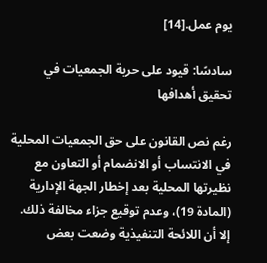يوم عمل.[14]

سادسًا: قيود على حرية الجمعيات في تحقيق أهدافها

رغم نص القانون على حق الجمعيات المحلية في الانتساب أو الانضمام أو التعاون مع نظيرتها المحلية بعد إخطار الجهة الإدارية (المادة 19)، وعدم توقيع جزاء مخالفة ذلك. إلا أن اللائحة التنفيذية وضعت بعض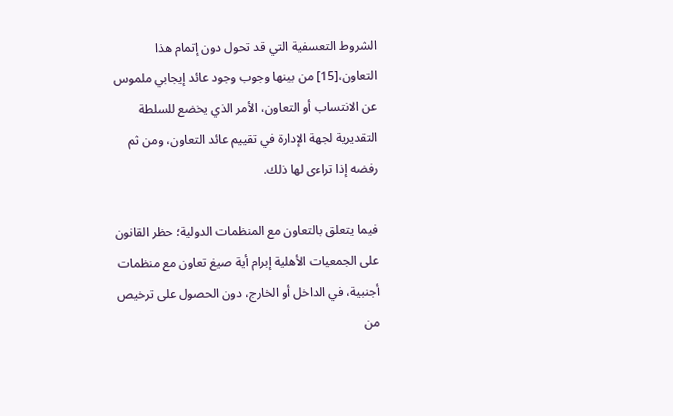الشروط التعسفية التي قد تحول دون إتمام هذا التعاون،[15] من بينها وجوب وجود عائد إيجابي ملموس عن الانتساب أو التعاون، الأمر الذي يخضع للسلطة التقديرية لجهة الإدارة في تقييم عائد التعاون، ومن ثم رفضه إذا تراءى لها ذلك.

فيما يتعلق بالتعاون مع المنظمات الدولية؛ حظر القانون على الجمعيات الأهلية إبرام أية صيغ تعاون مع منظمات أجنبية، في الداخل أو الخارج، دون الحصول على ترخيص من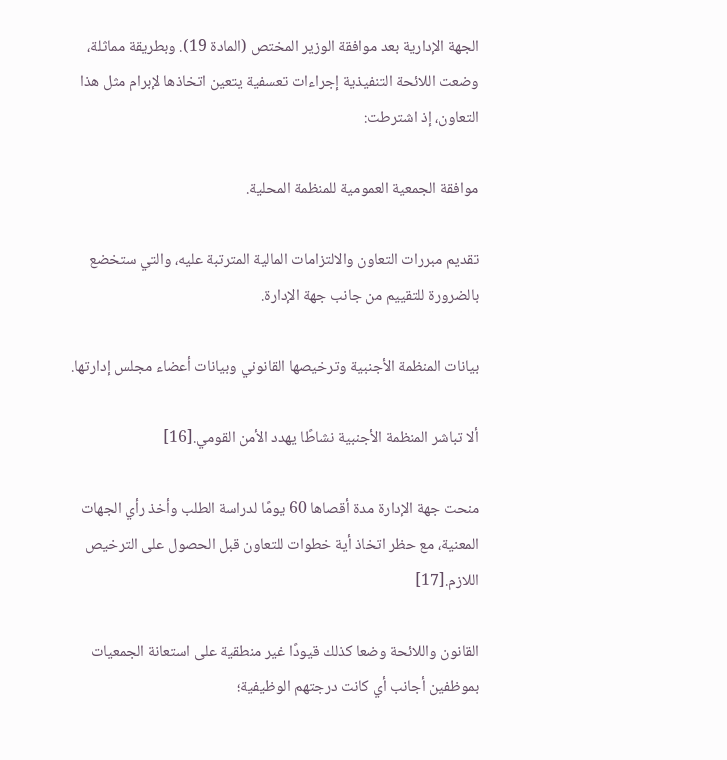الجهة الإدارية بعد موافقة الوزير المختص (المادة 19). وبطريقة مماثلة، وضعت اللائحة التنفيذية إجراءات تعسفية يتعين اتخاذها لإبرام مثل هذا التعاون، إذ اشترطت:

موافقة الجمعية العمومية للمنظمة المحلية.

تقديم مبررات التعاون والالتزامات المالية المترتبة عليه، والتي ستخضع بالضرورة للتقييم من جانب جهة الإدارة.

بيانات المنظمة الأجنبية وترخيصها القانوني وبيانات أعضاء مجلس إدارتها.

ألا تباشر المنظمة الأجنبية نشاطًا يهدد الأمن القومي.[16]

منحت جهة الإدارة مدة أقصاها 60 يومًا لدراسة الطلب وأخذ رأي الجهات المعنية، مع حظر اتخاذ أية خطوات للتعاون قبل الحصول على الترخيص اللازم.[17]

القانون واللائحة وضعا كذلك قيودًا غير منطقية على استعانة الجمعيات بموظفين أجانب أي كانت درجتهم الوظيفية؛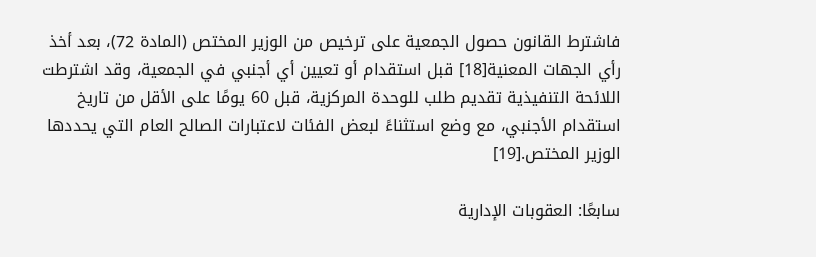فاشترط القانون حصول الجمعية على ترخيص من الوزير المختص (المادة 72)، بعد أخذ رأي الجهات المعنية[18] قبل استقدام أو تعيين أي أجنبي في الجمعية، وقد اشترطت اللائحة التنفيذية تقديم طلب للوحدة المركزية، قبل 60 يومًا على الأقل من تاريخ استقدام الأجنبي، مع وضع استثناءً لبعض الفئات لاعتبارات الصالح العام التي يحددها الوزير المختص.[19]

سابعًا: العقوبات الإدارية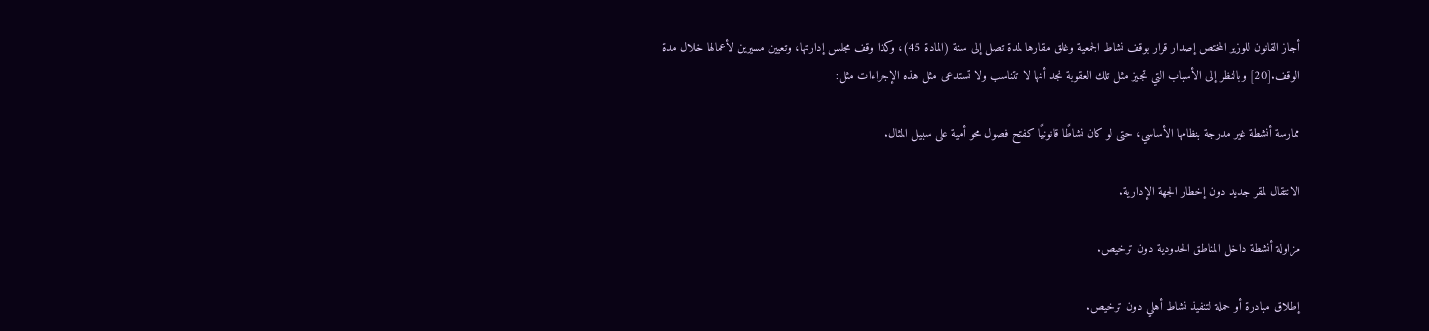أجاز القانون للوزير المختص إصدار قرار بوقف نشاط الجمعية وغلق مقارها لمدة تصل إلى سنة (المادة 45)، وكذا وقف مجلس إدارتها، وتعيين مسيرين لأعمالها خلال مدة الوقف.[20] وبالنظر إلى الأسباب التي تجيز مثل تلك العقوبة نجد أنها لا تتناسب ولا تستدعى مثل هذه الإجراءات مثل:

ممارسة أنشطة غير مدرجة بنظامها الأساسي، حتى لو كان نشاطًا قانونيًا كفتح فصول محو أمية على سبيل المثال.

الانتقال لمقر جديد دون إخطار الجهة الإدارية.

مزاولة أنشطة داخل المناطق الحدودية دون ترخيص.

إطلاق مبادرة أو حملة لتنفيذ نشاط أهلي دون ترخيص.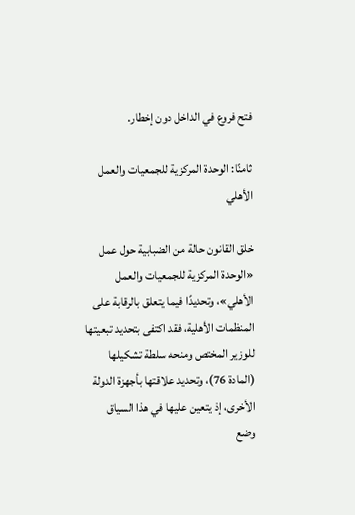فتح فروع في الداخل دون إخطار.

ثامنًا: الوحدة المركزية للجمعيات والعمل الأهلي

خلق القانون حالة من الضبابية حول عمل «الوحدة المركزية للجمعيات والعمل الأهلي»، وتحديدًا فيما يتعلق بالرقابة على المنظمات الأهلية، فقد اكتفى بتحديد تبعيتها للوزير المختص ومنحه سلطة تشكيلها (المادة 76)، وتحديد علاقتها بأجهزة الدولة الأخرى، إذ يتعين عليها في هذا السياق وضع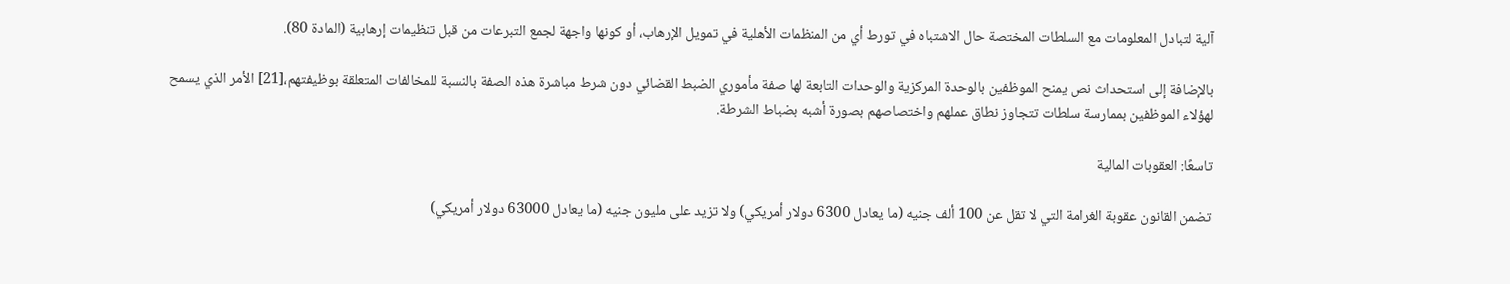آلية لتبادل المعلومات مع السلطات المختصة حال الاشتباه في تورط أي من المنظمات الأهلية في تمويل الإرهاب، أو كونها واجهة لجمع التبرعات من قبل تنظيمات إرهابية (المادة 80).

بالإضافة إلى استحداث نص يمنح الموظفين بالوحدة المركزية والوحدات التابعة لها صفة مأموري الضبط القضائي دون شرط مباشرة هذه الصفة بالنسبة للمخالفات المتعلقة بوظيفتهم،[21] الأمر الذي يسمح لهؤلاء الموظفين بممارسة سلطات تتجاوز نطاق عملهم واختصاصهم بصورة أشبه بضباط الشرطة.

تاسعًا: العقوبات المالية

تضمن القانون عقوبة الغرامة التي لا تقل عن 100 ألف جنيه (ما يعادل 6300 دولار أمريكي) ولا تزيد على مليون جنيه (ما يعادل 63000 دولار أمريكي)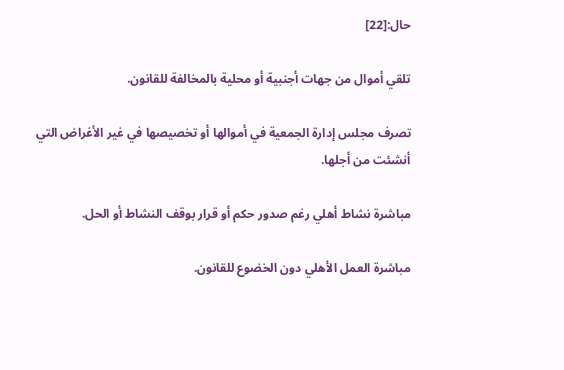حال:[22]

تلقي أموال من جهات أجنبية أو محلية بالمخالفة للقانون.

تصرف مجلس إدارة الجمعية في أموالها أو تخصيصها في غير الأغراض التي أنشئت من أجلها.

مباشرة نشاط أهلي رغم صدور حكم أو قرار بوقف النشاط أو الحل.

مباشرة العمل الأهلي دون الخضوع للقانون.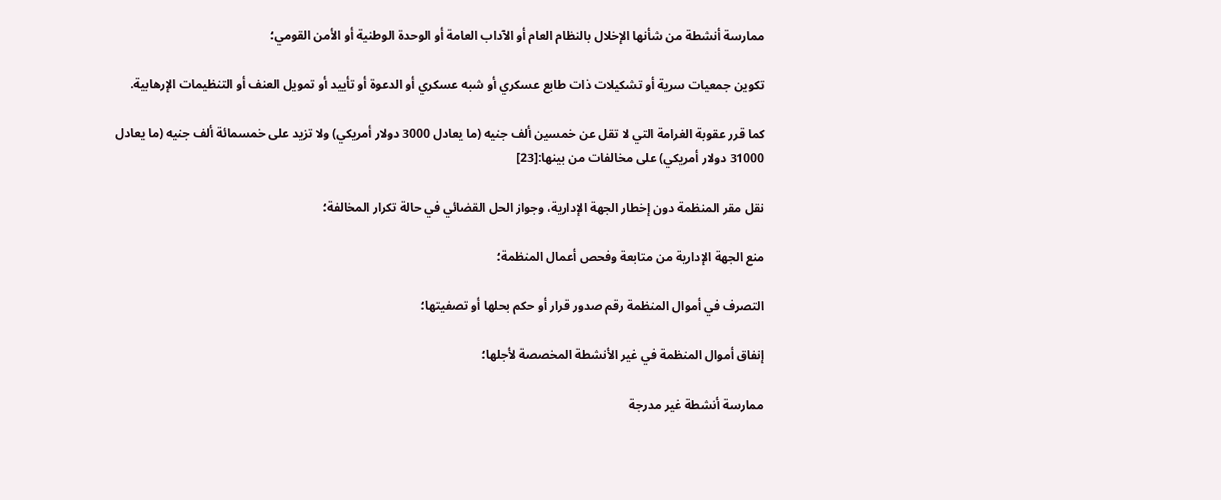ممارسة أنشطة من شأنها الإخلال بالنظام العام أو الآداب العامة أو الوحدة الوطنية أو الأمن القومي؛

تكوين جمعيات سرية أو تشكيلات ذات طابع عسكري أو شبه عسكري أو الدعوة أو تأييد أو تمويل العنف أو التنظيمات الإرهابية.

كما قرر عقوبة الغرامة التي لا تقل عن خمسين ألف جنيه (ما يعادل 3000 دولار أمريكي) ولا تزيد على خمسمائة ألف جنيه (ما يعادل 31000 دولار أمريكي) على مخالفات من بينها:[23]

نقل مقر المنظمة دون إخطار الجهة الإدارية، وجواز الحل القضائي في حالة تكرار المخالفة؛

منع الجهة الإدارية من متابعة وفحص أعمال المنظمة؛

التصرف في أموال المنظمة رقم صدور قرار أو حكم بحلها أو تصفيتها؛

إنفاق أموال المنظمة في غير الأنشطة المخصصة لأجلها؛

ممارسة أنشطة غير مدرجة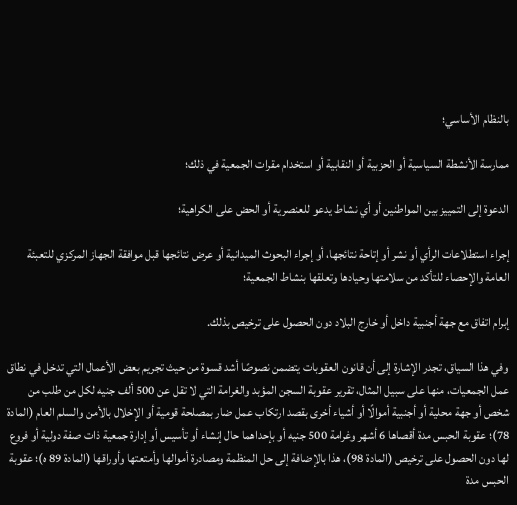بالنظام الأساسي؛

ممارسة الأنشطة السياسية أو الحزبية أو النقابية أو استخدام مقرات الجمعية في ذلك؛

الدعوة إلى التمييز بين المواطنين أو أي نشاط يدعو للعنصرية أو الحض على الكراهية؛

إجراء استطلاعات الرأي أو نشر أو إتاحة نتائجها، أو إجراء البحوث الميدانية أو عرض نتائجها قبل موافقة الجهاز المركزي للتعبئة العامة والإحصاء للتأكد من سلامتها وحيادها وتعلقها بنشاط الجمعية؛

إبرام اتفاق مع جهة أجنبية داخل أو خارج البلاد دون الحصول على ترخيص بذلك.

وفي هذا السياق، تجدر الإشارة إلى أن قانون العقوبات يتضمن نصوصًا أشد قسوة من حيث تجريم بعض الأعمال التي تدخل في نطاق عمل الجمعيات، منها على سبيل المثال، تقرير عقوبة السجن المؤبد والغرامة التي لا تقل عن 500 ألف جنيه لكل من طلب من شخص أو جهة محلية أو أجنبية أموالًا أو أشياء أخرى بقصد ارتكاب عمل ضار بمصلحة قومية أو الإخلال بالأمن والسلم العام (المادة 78)؛ عقوبة الحبس مدة أقصاها 6 أشهر وغرامة 500 جنيه أو بإحداهما حال إنشاء أو تأسيس أو إدارة جمعية ذات صفة دولية أو فروع لها دون الحصول على ترخيص (المادة 98)، هذا بالإضافة إلى حل المنظمة ومصادرة أموالها وأمتعتها وأوراقها (المادة 89 ه)؛ عقوبة الحبس مدة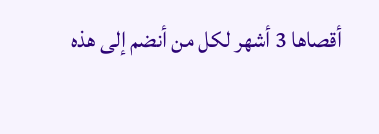أقصاها 3 أشهر لكل من أنضم إلى هذه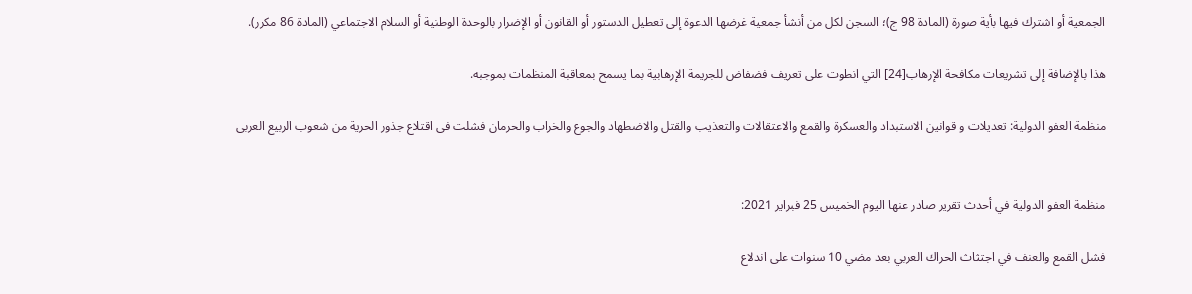الجمعية أو اشترك فيها بأية صورة (المادة 98 ج)؛ السجن لكل من أنشأ جمعية غرضها الدعوة إلى تعطيل الدستور أو القانون أو الإضرار بالوحدة الوطنية أو السلام الاجتماعي (المادة 86 مكرر).

هذا بالإضافة إلى تشريعات مكافحة الإرهاب[24] التي انطوت على تعريف فضفاض للجريمة الإرهابية بما يسمح بمعاقبة المنظمات بموجبه.

منظمة العفو الدولية: تعديلات و قوانين الاستبداد والعسكرة والقمع والاعتقالات والتعذيب والقتل والاضطهاد والجوع والخراب والحرمان فشلت فى اقتلاع جذور الحرية من شعوب الربيع العربى


منظمة العفو الدولية في أحدث تقرير صادر عنها اليوم الخميس 25 فبراير 2021:

فشل القمع والعنف في اجتثاث الحراك العربي بعد مضي 10 سنوات على اندلاع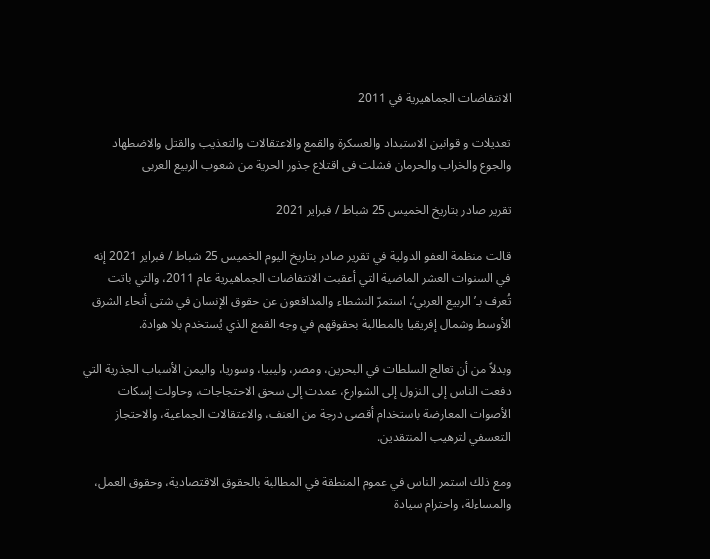الانتفاضات الجماهيرية في 2011

تعديلات و قوانين الاستبداد والعسكرة والقمع والاعتقالات والتعذيب والقتل والاضطهاد والجوع والخراب والحرمان فشلت فى اقتلاع جذور الحرية من شعوب الربيع العربى

تقرير صادر بتاريخ الخميس 25 شباط / فبراير 2021

قالت منظمة العفو الدولية في تقرير صادر بتاريخ اليوم الخميس 25 شباط / فبراير 2021 إنه في السنوات العشر الماضية التي أعقبت الانتفاضات الجماهيرية عام 2011، والتي باتت تُعرف بـ’الربيع العربي‘، استمرّ النشطاء والمدافعون عن حقوق الإنسان في شتى أنحاء الشرق الأوسط وشمال إفريقيا بالمطالبة بحقوقهم في وجه القمع الذي يُستخدم بلا هوادة.

وبدلاً من أن تعالج السلطات في البحرين، ومصر، وليبيا، وسوريا، واليمن الأسباب الجذرية التي دفعت الناس إلى النزول إلى الشوارع، عمدت إلى سحق الاحتجاجات، وحاولت إسكات الأصوات المعارضة باستخدام أقصى درجة من العنف، والاعتقالات الجماعية، والاحتجاز التعسفي لترهيب المنتقدين.

ومع ذلك استمر الناس في عموم المنطقة في المطالبة بالحقوق الاقتصادية، وحقوق العمل، والمساءلة، واحترام سيادة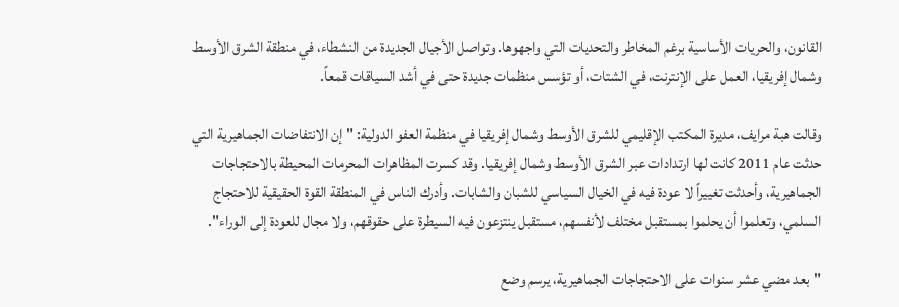القانون، والحريات الأساسية برغم المخاطر والتحديات التي واجهوها. وتواصل الأجيال الجديدة من النشطاء، في منطقة الشرق الأوسط وشمال إفريقيا، العمل على الإنترنت، في الشتات، أو تؤسس منظمات جديدة حتى في أشد السياقات قمعاً.

وقالت هبة مرايف، مديرة المكتب الإقليمي للشرق الأوسط وشمال إفريقيا في منظمة العفو الدولية: "إن الانتفاضات الجماهيرية التي حدثت عام 2011 كانت لها ارتدادات عبر الشرق الأوسط وشمال إفريقيا. وقد كسرت المظاهرات المحرمات المحيطة بالاحتجاجات الجماهيرية، وأحدثت تغييراً لا عودة فيه في الخيال السياسي للشبان والشابات. وأدرك الناس في المنطقة القوة الحقيقية للاحتجاج السلمي، وتعلموا أن يحلموا بمستقبل مختلف لأنفسهم، مستقبل ينتزعون فيه السيطرة على حقوقهم، ولا مجال للعودة إلى الوراء".

"بعد مضي عشر سنوات على الاحتجاجات الجماهيرية، يرسم وضع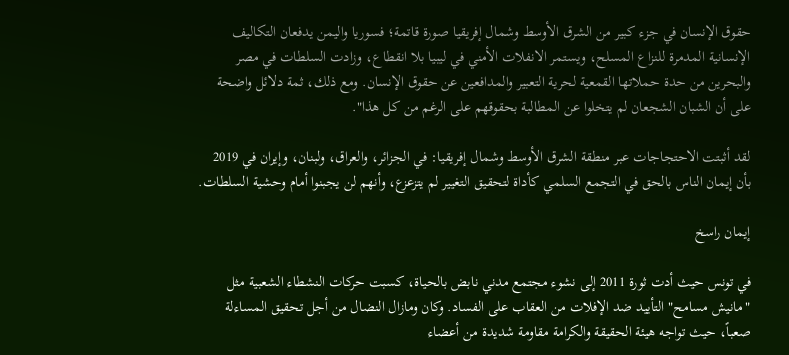حقوق الإنسان في جزء كبير من الشرق الأوسط وشمال إفريقيا صورة قاتمة؛ فسوريا واليمن يدفعان التكاليف الإنسانية المدمرة للنزاع المسلح، ويستمر الانفلات الأمني في ليبيا بلا انقطاع، وزادت السلطات في مصر والبحرين من حدة حملاتها القمعية لحرية التعبير والمدافعين عن حقوق الإنسان. ومع ذلك، ثمة دلائل واضحة على أن الشبان الشجعان لم يتخلوا عن المطالبة بحقوقهم على الرغم من كل هذا".

لقد أثبتت الاحتجاجات عبر منطقة الشرق الأوسط وشمال إفريقيا: في الجزائر، والعراق، ولبنان، وإيران في 2019  بأن إيمان الناس بالحق في التجمع السلمي كأداة لتحقيق التغيير لم يتزعزع، وأنهم لن يجبنوا أمام وحشية السلطات.

إيمان راسخ

في تونس حيث أدت ثورة 2011 إلى نشوء مجتمع مدني نابض بالحياة، كسبت حركات النشطاء الشعبية مثل "مانيش مسامح" التأييد ضد الإفلات من العقاب على الفساد. وكان ومازال النضال من أجل تحقيق المساءلة صعباً، حيث تواجه هيئة الحقيقة والكرامة مقاومة شديدة من أعضاء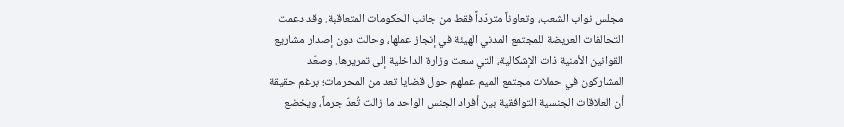مجلس نواب الشعب، وتعاوناً متردّداً فقط من جانب الحكومات المتعاقبة. وقد دعمت التحالفات العريضة للمجتمع المدني الهيئة في إنجاز عملها، وحالت دون إصدار مشاريع القوانين الأمنية ذات الإشكالية، التي سعت وزارة الداخلية إلى تمريرها. وصعّد المشاركون في حملات مجتمع الميم عملهم حول قضايا تعد من المحرمات؛ برغم حقيقة أن العلاقات الجنسية التوافقية بين أفراد الجنس الواحد ما زالت تُعدّ جرماً، ويخضع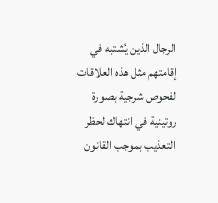الرجال الذين يُشتبه في إقامتهم مثل هذه العلاقات لفحوص شرجية بصورة روتينية في انتهاك لحظر التعذيب بموجب القانون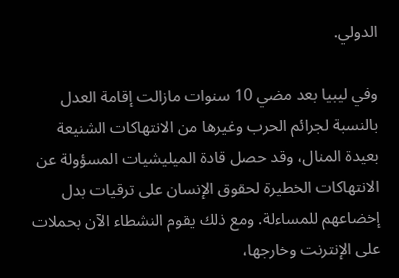الدولي.

وفي ليبيا بعد مضي 10 سنوات مازالت إقامة العدل بالنسبة لجرائم الحرب وغيرها من الانتهاكات الشنيعة بعيدة المنال، وقد حصل قادة الميليشيات المسؤولة عن الانتهاكات الخطيرة لحقوق الإنسان على ترقيات بدل إخضاعهم للمساءلة. ومع ذلك يقوم النشطاء الآن بحملات على الإنترنت وخارجها،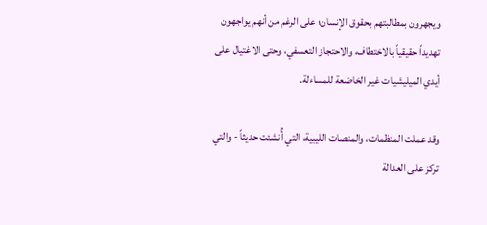ويجهرون بمطالبتهم بحقوق الإنسان؛ على الرغم من أنهم يواجهون تهديداً حقيقياً بالاختطاف، والاحتجاز التعسفي، وحتى الاغتيال على أيدي الميليشيات غير الخاضعة للمساءلة.

وقد عملت المنظمات، والمنصات الليبية، التي أُنشئت حديثاً - والتي تركز على العدالة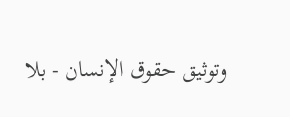وتوثيق حقوق الإنسان - بلا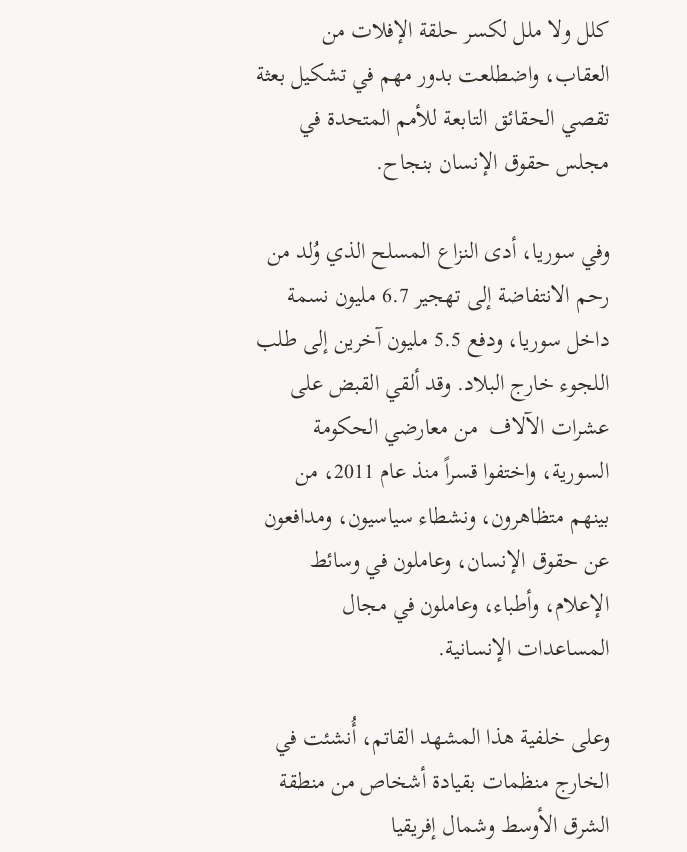كلل ولا ملل لكسر حلقة الإفلات من العقاب، واضطلعت بدور مهم في تشكيل بعثة تقصي الحقائق التابعة للأمم المتحدة في مجلس حقوق الإنسان بنجاح.

وفي سوريا، أدى النزاع المسلح الذي وُلد من رحم الانتفاضة إلى تهجير 6.7 مليون نسمة داخل سوريا، ودفع 5.5 مليون آخرين إلى طلب اللجوء خارج البلاد. وقد ألقي القبض على عشرات الآلاف  من معارضي الحكومة السورية، واختفوا قسراً منذ عام 2011، من بينهم متظاهرون، ونشطاء سياسيون، ومدافعون عن حقوق الإنسان، وعاملون في وسائط الإعلام، وأطباء، وعاملون في مجال المساعدات الإنسانية.

وعلى خلفية هذا المشهد القاتم، أُنشئت في الخارج منظمات بقيادة أشخاص من منطقة الشرق الأوسط وشمال إفريقيا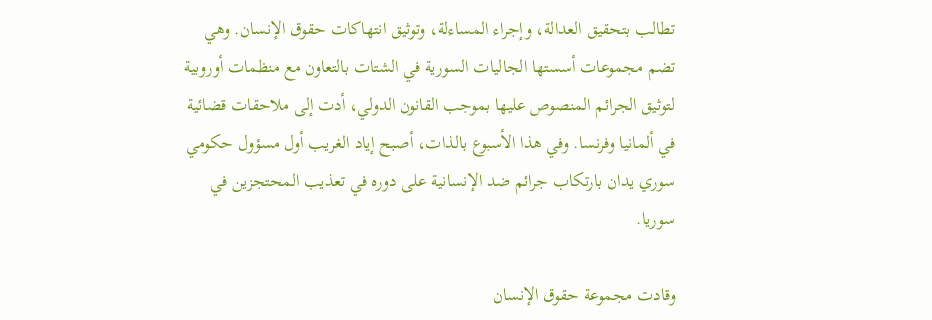تطالب بتحقيق العدالة، وإجراء المساءلة، وتوثيق انتهاكات حقوق الإنسان. وهي تضم مجموعات أسستها الجاليات السورية في الشتات بالتعاون مع منظمات أوروبية لتوثيق الجرائم المنصوص عليها بموجب القانون الدولي، أدت إلى ملاحقات قضائية في ألمانيا وفرنسا. وفي هذا الأسبوع بالذات، أصبح إياد الغريب أول مسؤول حكومي سوري يدان بارتكاب جرائم ضد الإنسانية على دوره في تعذيب المحتجزين في سوريا.

وقادت مجموعة حقوق الإنسان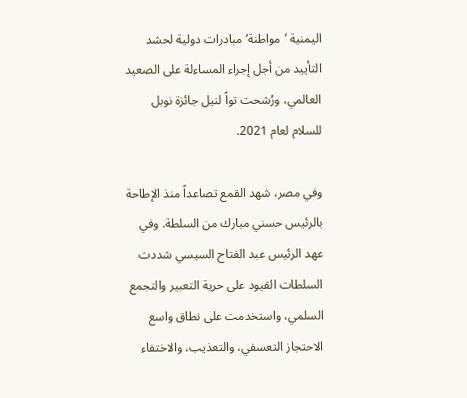اليمنية ’مواطنة‘ مبادرات دولية لحشد التأييد من أجل إجراء المساءلة على الصعيد العالمي، ورُشحت تواً لنيل جائزة نوبل للسلام لعام 2021.

وفي مصر، شهد القمع تصاعداً منذ الإطاحة بالرئيس حسني مبارك من السلطة. وفي عهد الرئيس عبد الفتاح السيسي شددت السلطات القيود على حرية التعبير والتجمع السلمي، واستخدمت على نطاق واسع الاحتجاز التعسفي، والتعذيب، والاختفاء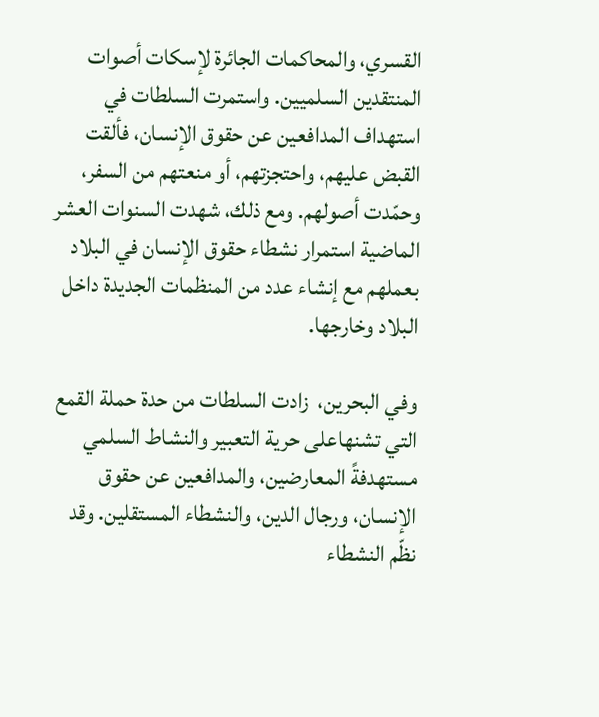القسري، والمحاكمات الجائرة لإسكات أصوات المنتقدين السلميين. واستمرت السلطات في استهداف المدافعين عن حقوق الإنسان، فألقت القبض عليهم، واحتجزتهم، أو منعتهم من السفر، وحمّدت أصولهم. ومع ذلك، شهدت السنوات العشر الماضية استمرار نشطاء حقوق الإنسان في البلاد بعملهم مع إنشاء عدد من المنظمات الجديدة داخل البلاد وخارجها.

وفي البحرين،  زادت السلطات من حدة حملة القمع التي تشنهاعلى حرية التعبير والنشاط السلمي مستهدفةً المعارضين، والمدافعين عن حقوق الإنسان، ورجال الدين، والنشطاء المستقلين. وقد نظّم النشطاء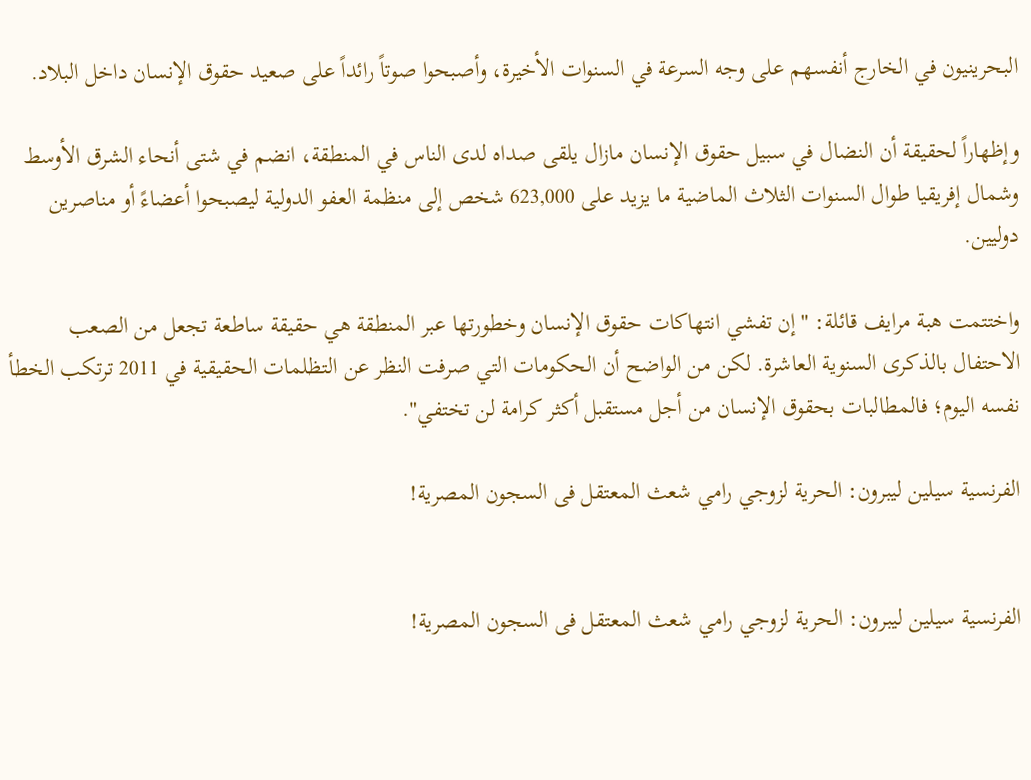البحرينيون في الخارج أنفسهم على وجه السرعة في السنوات الأخيرة، وأصبحوا صوتاً رائداً على صعيد حقوق الإنسان داخل البلاد.

وإظهاراً لحقيقة أن النضال في سبيل حقوق الإنسان مازال يلقى صداه لدى الناس في المنطقة، انضم في شتى أنحاء الشرق الأوسط وشمال إفريقيا طوال السنوات الثلاث الماضية ما يزيد على 623,000 شخص إلى منظمة العفو الدولية ليصبحوا أعضاءً أو مناصرين دوليين.

واختتمت هبة مرايف قائلة: "إن تفشي انتهاكات حقوق الإنسان وخطورتها عبر المنطقة هي حقيقة ساطعة تجعل من الصعب الاحتفال بالذكرى السنوية العاشرة. لكن من الواضح أن الحكومات التي صرفت النظر عن التظلمات الحقيقية في 2011 ترتكب الخطأ نفسه اليوم؛ فالمطالبات بحقوق الإنسان من أجل مستقبل أكثر كرامة لن تختفي".

الفرنسية سيلين ليبرون: الحرية لزوجي رامي شعث المعتقل فى السجون المصرية!


الفرنسية سيلين ليبرون: الحرية لزوجي رامي شعث المعتقل فى السجون المصرية!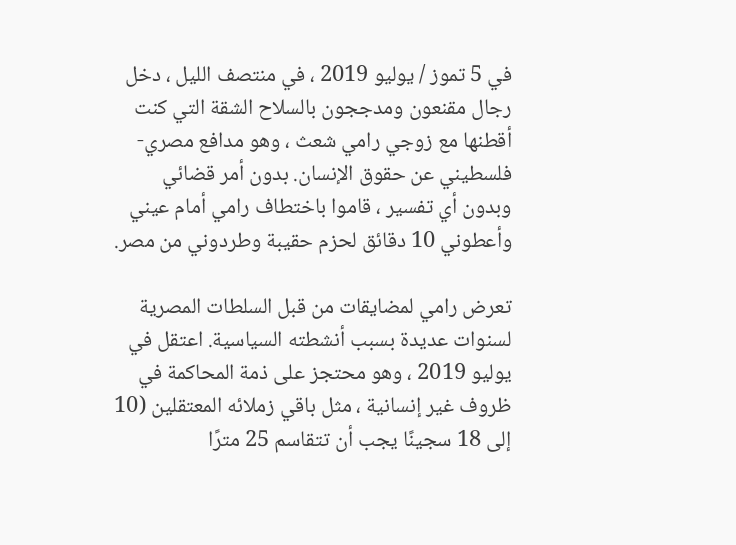في 5 تموز / يوليو 2019 ، في منتصف الليل ، دخل رجال مقنعون ومدججون بالسلاح الشقة التي كنت أقطنها مع زوجي رامي شعث ، وهو مدافع مصري-فلسطيني عن حقوق الإنسان. بدون أمر قضائي وبدون أي تفسير ، قاموا باختطاف رامي أمام عيني وأعطوني 10 دقائق لحزم حقيبة وطردوني من مصر.

تعرض رامي لمضايقات من قبل السلطات المصرية لسنوات عديدة بسبب أنشطته السياسية. اعتقل في يوليو 2019 ، وهو محتجز على ذمة المحاكمة في ظروف غير إنسانية ، مثل باقي زملائه المعتقلين (10 إلى 18 سجينًا يجب أن تتقاسم 25 مترًا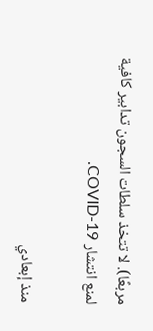مربعًا). لا تتخذ سلطات السجون تدابير كافية لمنع انتشار COVID-19.

منذ إبعادي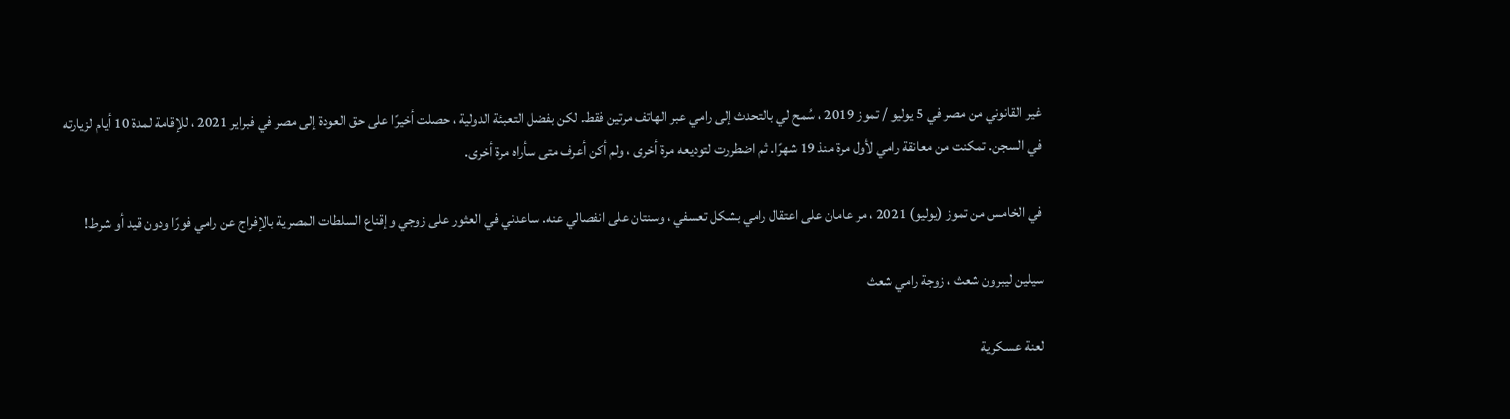غير القانوني من مصر في 5 يوليو / تموز 2019 ، سُمح لي بالتحدث إلى رامي عبر الهاتف مرتين فقط. لكن بفضل التعبئة الدولية ، حصلت أخيرًا على حق العودة إلى مصر في فبراير 2021 ، للإقامة لمدة 10 أيام لزيارته في السجن. تمكنت من معانقة رامي لأول مرة منذ 19 شهرًا. ثم اضطررت لتوديعه مرة أخرى ، ولم أكن أعرف متى سأراه مرة أخرى.

في الخامس من تموز (يوليو) 2021 ، مر عامان على اعتقال رامي بشكل تعسفي ، وسنتان على انفصالي عنه. ساعدني في العثور على زوجي وإقناع السلطات المصرية بالإفراج عن رامي فورًا ودون قيد أو شرط!

سيلين ليبرون شعث ، زوجة رامي شعث

لعنة عسكرية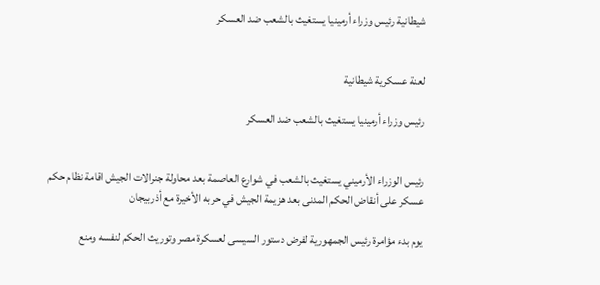شيطانية رئيس وزراء أرمينيا يستغيث بالشعب ضد العسكر


لعنة عسكرية شيطانية

رئيس وزراء أرمينيا يستغيث بالشعب ضد العسكر


رئيس الوزراء الأرميني يستغيث بالشعب في شوارع العاصمة بعد محاولة جنرالات الجيش اقامة نظام حكم عسكر على أنقاض الحكم المدنى بعد هزيمة الجيش في حربه الأخيرة مع أذربيجان

يوم بدء مؤامرة رئيس الجمهورية لفرض دستور السيسى لعسكرة مصر وتوريث الحكم لنفسه ومنع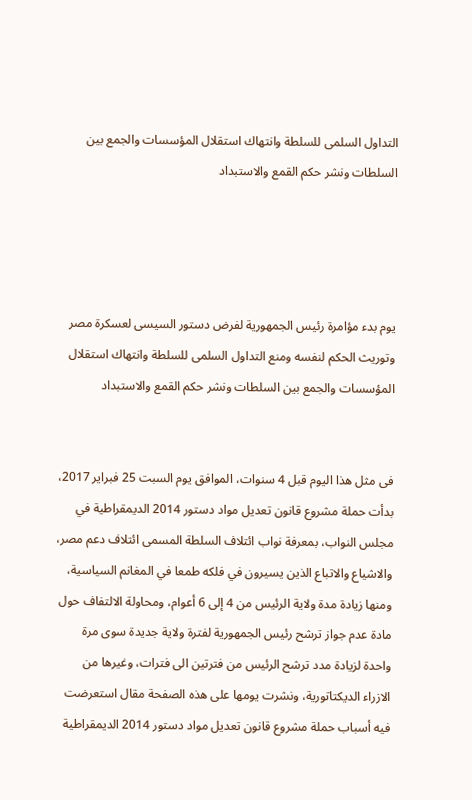التداول السلمى للسلطة وانتهاك استقلال المؤسسات والجمع بين السلطات ونشر حكم القمع والاستبداد




يوم بدء مؤامرة رئيس الجمهورية لفرض دستور السيسى لعسكرة مصر وتوريث الحكم لنفسه ومنع التداول السلمى للسلطة وانتهاك استقلال المؤسسات والجمع بين السلطات ونشر حكم القمع والاستبداد


فى مثل هذا اليوم قبل 4 سنوات، الموافق يوم السبت 25 فبراير 2017، بدأت حملة مشروع قانون تعديل مواد دستور 2014 الديمقراطية في مجلس النواب، بمعرفة نواب ائتلاف السلطة المسمى ائتلاف دعم مصر، والاشياع والاتباع الذين يسيرون في فلكه طمعا في المغانم السياسية، ومنها زيادة مدة ولاية الرئيس من 4 إلى 6 أعوام، ومحاولة الالتفاف حول مادة عدم جواز ترشح رئيس الجمهورية لفترة ولاية جديدة سوى مرة واحدة لزيادة مدد ترشح الرئيس من فترتين الى فترات، وغيرها من الازراء الديكتاتورية، ونشرت يومها على هذه الصفحة مقال استعرضت فيه أسباب حملة مشروع قانون تعديل مواد دستور 2014 الديمقراطية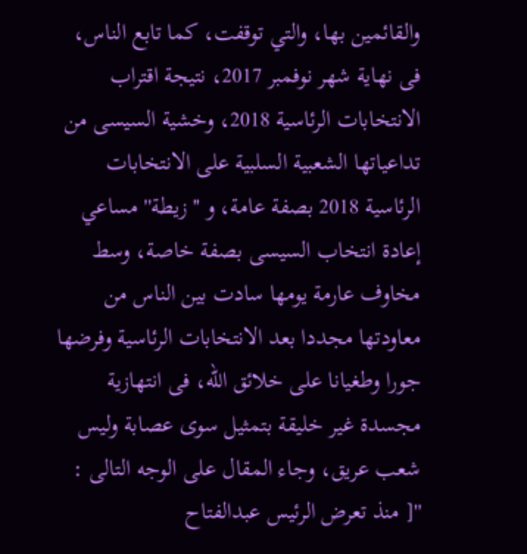والقائمين بها، والتي توقفت، كما تابع الناس، فى نهاية شهر نوفمبر 2017، نتيجة اقتراب الانتخابات الرئاسية 2018، وخشية السيسى من تداعياتها الشعبية السلبية على الانتخابات الرئاسية 2018 بصفة عامة، و ''زيطة'' مساعي إعادة انتخاب السيسى بصفة خاصة، وسط مخاوف عارمة يومها سادت بين الناس من معاودتها مجددا بعد الانتخابات الرئاسية وفرضها جورا وطغيانا على خلائق الله، فى انتهازية مجسدة غير خليقة بتمثيل سوى عصابة وليس شعب عريق، وجاء المقال على الوجه التالى : ''[ منذ تعرض الرئيس عبدالفتاح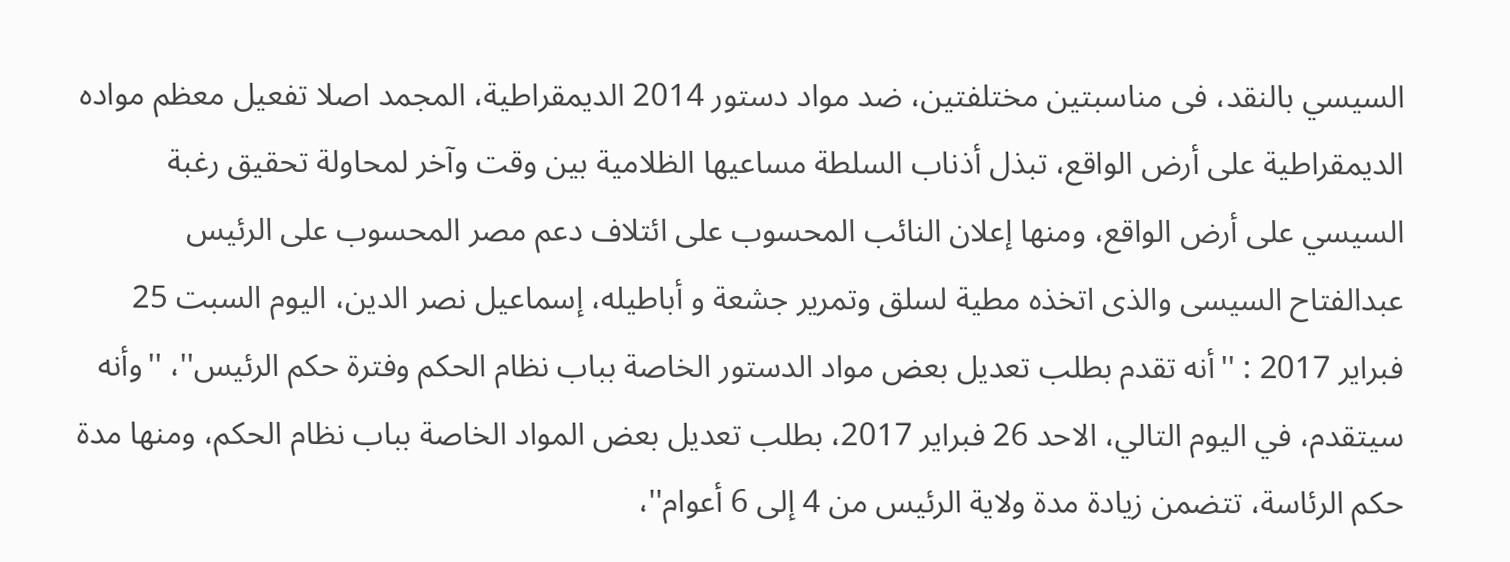السيسي بالنقد، فى مناسبتين مختلفتين، ضد مواد دستور 2014 الديمقراطية، المجمد اصلا تفعيل معظم مواده الديمقراطية على أرض الواقع، تبذل أذناب السلطة مساعيها الظلامية بين وقت وآخر لمحاولة تحقيق رغبة السيسي على أرض الواقع، ومنها إعلان النائب المحسوب على ائتلاف دعم مصر المحسوب على الرئيس عبدالفتاح السيسى والذى اتخذه مطية لسلق وتمرير جشعة و أباطيله، إسماعيل نصر الدين، اليوم السبت 25 فبراير 2017 : ''أنه تقدم بطلب تعديل بعض مواد الدستور الخاصة بباب نظام الحكم وفترة حكم الرئيس''، ''وأنه سيتقدم، في اليوم التالي، الاحد 26 فبراير 2017، بطلب تعديل بعض المواد الخاصة بباب نظام الحكم، ومنها مدة حكم الرئاسة، تتضمن زيادة مدة ولاية الرئيس من 4 إلى 6 أعوام''،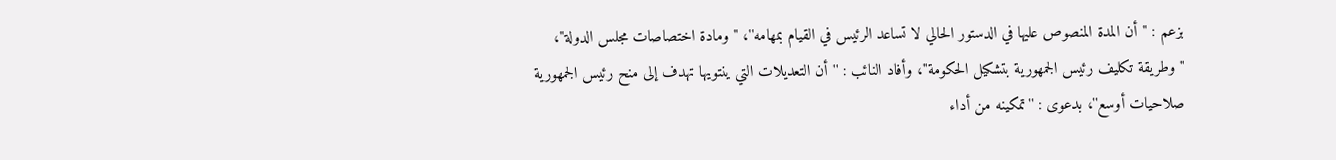بزعم : ''أن المدة المنصوص عليها في الدستور الحالي لا تساعد الرئيس في القيام بمهامه''، ''ومادة اختصاصات مجلس الدولة''، ''وطريقة تكليف رئيس الجمهورية بتشكيل الحكومة''، وأفاد النائب : ''أن التعديلات التي ينتويها تهدف إلى منح رئيس الجمهورية صلاحيات أوسع''، بدعوى : ''تمكينه من أداء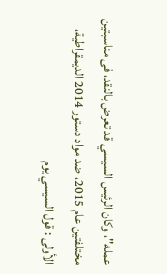عمله''، وكان الرئيس السيسي قد تعرض بالنقد، فى مناسبتين مختلفتين عام 2015، ضد مواد دستور 2014 الديمقراطية، الأولى : قول السيسي يوم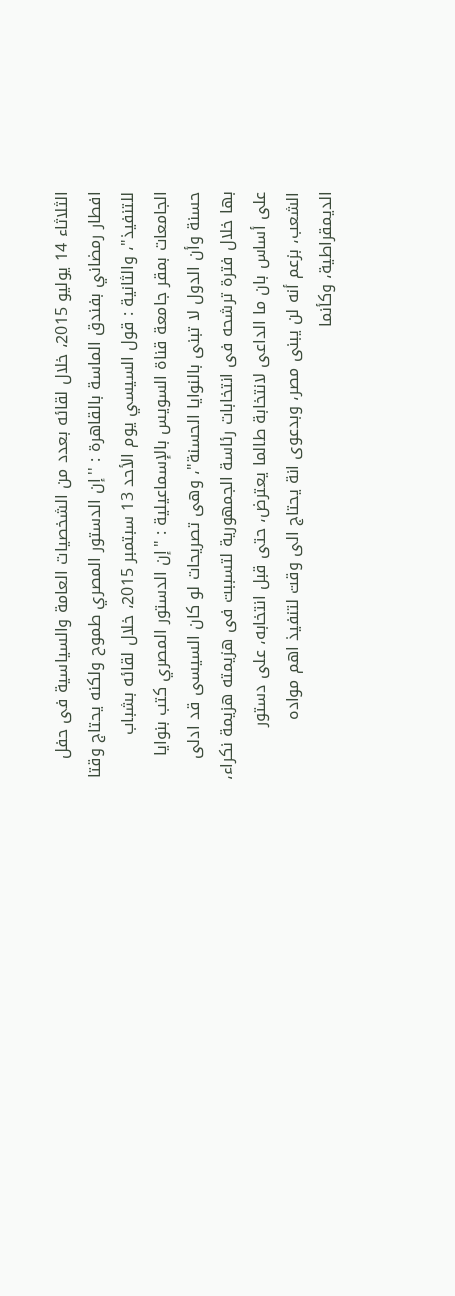الثلاثاء 14 يوليو 2015، خلال لقائه بعدد من الشخصيات العامة والسياسية فى حفل افطار رمضاني بفندق الماسة بالقاهرة : ''إن الدستور المصري طموح ولكنه يحتاج وقتا للتنفيذ"، والثانية : قول السيسي يوم الأحد 13 سبتمبر 2015، خلال لقائه بشباب الجامعات بمقر جامعة قناة السويس بالإسماعيلية : "إن الدستور المصري كتب بنوايا حسنة وأن الدول لا تبنى بالنوايا الحسنة"، وهى تصريحات لو كان السيسى قد ادلى بها خلال فترة ترشحه فى انتخابات رئاسة الجمهورية لتسببت فى هزيمته هزيمة نكراء، على أساس بان ما الداعى لانتخابة طالما يعترض، حتى قبل انتخابه، على دستور الشعب، بزعم أنه لن يبنى مصر، وبدعوى انة يحتاج الى وقت لتنفيذ اهم مواده الديمقراطية، وكأنما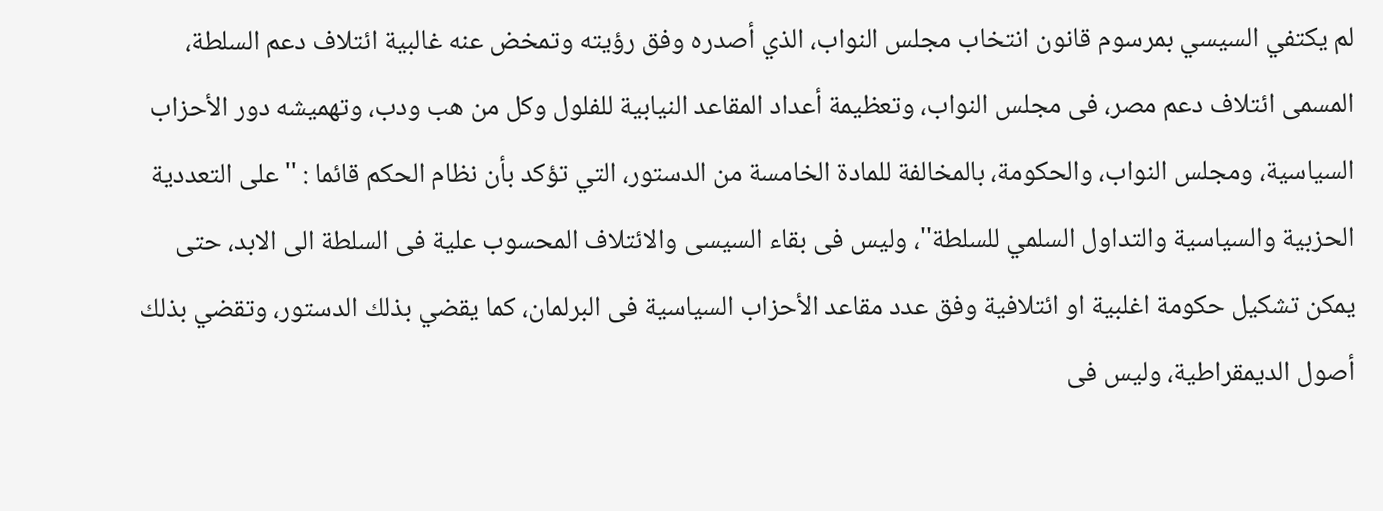لم يكتفي السيسي بمرسوم قانون انتخاب مجلس النواب، الذي أصدره وفق رؤيته وتمخض عنه غالبية ائتلاف دعم السلطة، المسمى ائتلاف دعم مصر، فى مجلس النواب، وتعظيمة أعداد المقاعد النيابية للفلول وكل من هب ودب، وتهميشه دور الأحزاب السياسية، ومجلس النواب، والحكومة، بالمخالفة للمادة الخامسة من الدستور، التي تؤكد بأن نظام الحكم قائما : ''على التعددية الحزبية والسياسية والتداول السلمي للسلطة''، وليس فى بقاء السيسى والائتلاف المحسوب علية فى السلطة الى الابد، حتى يمكن تشكيل حكومة اغلبية او ائتلافية وفق عدد مقاعد الأحزاب السياسية فى البرلمان، كما يقضي بذلك الدستور، وتقضي بذلك أصول الديمقراطية، وليس فى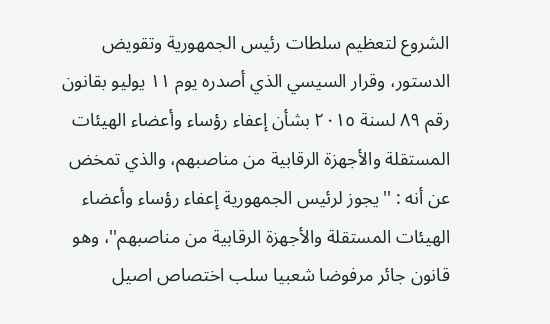الشروع لتعظيم سلطات رئيس الجمهورية وتقويض الدستور، وقرار السيسي الذي أصدره يوم ١١ يوليو بقانون رقم ٨٩ لسنة ٢٠١٥ بشأن إعفاء رؤساء وأعضاء الهيئات المستقلة والأجهزة الرقابية من مناصبهم، والذي تمخض عن أنه : ''يجوز لرئيس الجمهورية إعفاء رؤساء وأعضاء الهيئات المستقلة والأجهزة الرقابية من مناصبهم''، وهو قانون جائر مرفوضا شعبيا سلب اختصاص اصيل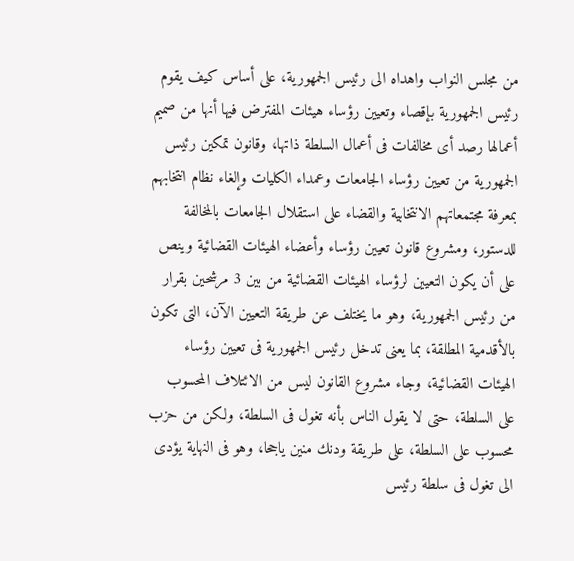من مجلس النواب واهداه الى رئيس الجمهورية، على أساس كيف يقوم رئيس الجمهورية بإقصاء وتعيين رؤساء هيئات المفترض فيها أنها من صميم أعمالها رصد أى مخالفات فى أعمال السلطة ذاتها، وقانون تمكين رئيس الجمهورية من تعيين رؤساء الجامعات وعمداء الكليات وإلغاء نظام انتخابهم بمعرفة مجتمعاتهم الانتخابية والقضاء على استقلال الجامعات بالمخالفة للدستور، ومشروع قانون تعيين رؤساء وأعضاء الهيئات القضائية وينص على أن يكون التعيين لرؤساء الهيئات القضائية من بين 3 مرشحين بقرار من رئيس الجمهورية، وهو ما يختلف عن طريقة التعيين الآن، التى تكون بالأقدمية المطلقة، بما يعنى تدخل رئيس الجمهورية فى تعيين رؤساء الهيئات القضائية، وجاء مشروع القانون ليس من الائتلاف المحسوب على السلطة، حتى لا يقول الناس بأنه تغول فى السلطة، ولكن من حزب محسوب على السلطة، على طريقة ودنك منين ياجحا، وهو فى النهاية يؤدى الى تغول فى سلطة رئيس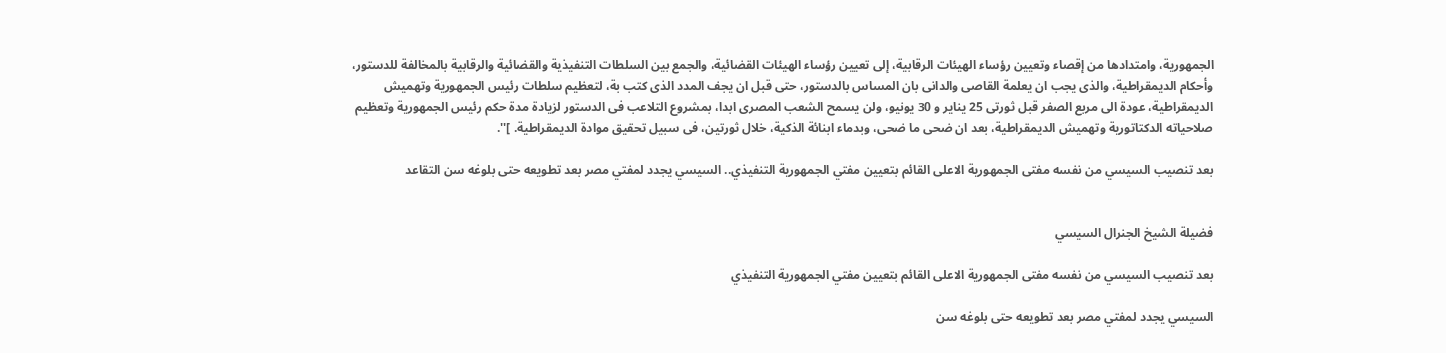الجمهورية، وامتدادها من إقصاء وتعيين رؤساء الهيئات الرقابية، إلى تعيين رؤساء الهيئات القضائية، والجمع بين السلطات التنفيذية والقضائية والرقابية بالمخالفة للدستور، وأحكام الديمقراطية، والذى يجب ان يعلمة القاصى والدانى بان المساس بالدستور، حتى قبل ان يجف المدد الذى كتب بة، لتعظيم سلطات رئيس الجمهورية وتهميش الديمقراطية، عودة الى مربع الصفر قبل ثورتى 25 يناير و 30 يونيو، ولن يسمح الشعب المصرى ابدا، بمشروع التلاعب فى الدستور لزيادة مدة حكم رئيس الجمهورية وتعظيم صلاحياته الدكتاتورية وتهميش الديمقراطية، بعد ان ضحى ما ضحى، وبدماء ابنائة الذكية، خلال ثورتين، فى سبيل تحقيق موادة الديمقراطية. ]''.

بعد تنصيب السيسي من نفسه مفتى الجمهورية الاعلى القائم بتعيين مفتي الجمهورية التنفيذي.. السيسي يجدد لمفتي مصر بعد تطويعه حتى بلوغه سن التقاعد


فضيلة الشيخ الجنرال السيسي

بعد تنصيب السيسي من نفسه مفتى الجمهورية الاعلى القائم بتعيين مفتي الجمهورية التنفيذي

السيسي يجدد لمفتي مصر بعد تطويعه حتى بلوغه سن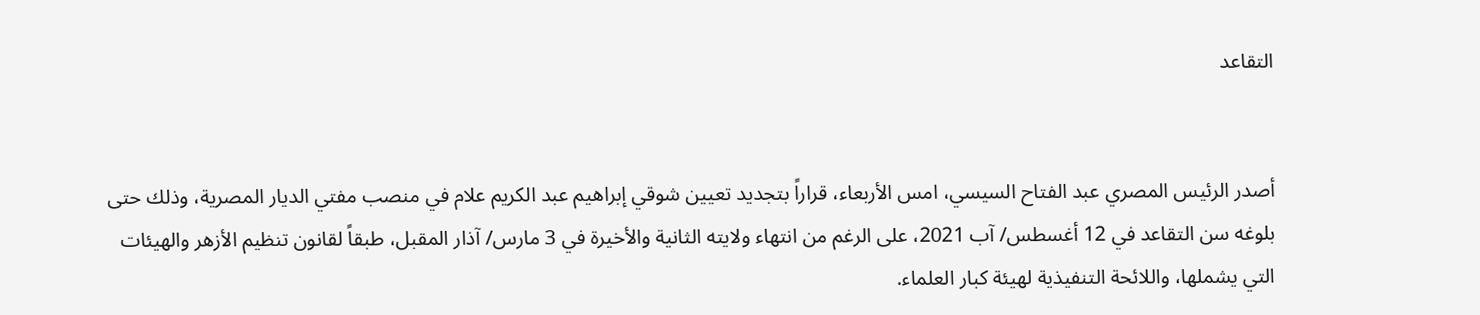التقاعد


أصدر الرئيس المصري عبد الفتاح السيسي، امس الأربعاء، قراراً بتجديد تعيين شوقي إبراهيم عبد الكريم علام في منصب مفتي الديار المصرية، وذلك حتى بلوغه سن التقاعد في 12 أغسطس/ آب 2021، على الرغم من انتهاء ولايته الثانية والأخيرة في 3 مارس/ آذار المقبل، طبقاً لقانون تنظيم الأزهر والهيئات التي يشملها، واللائحة التنفيذية لهيئة كبار العلماء.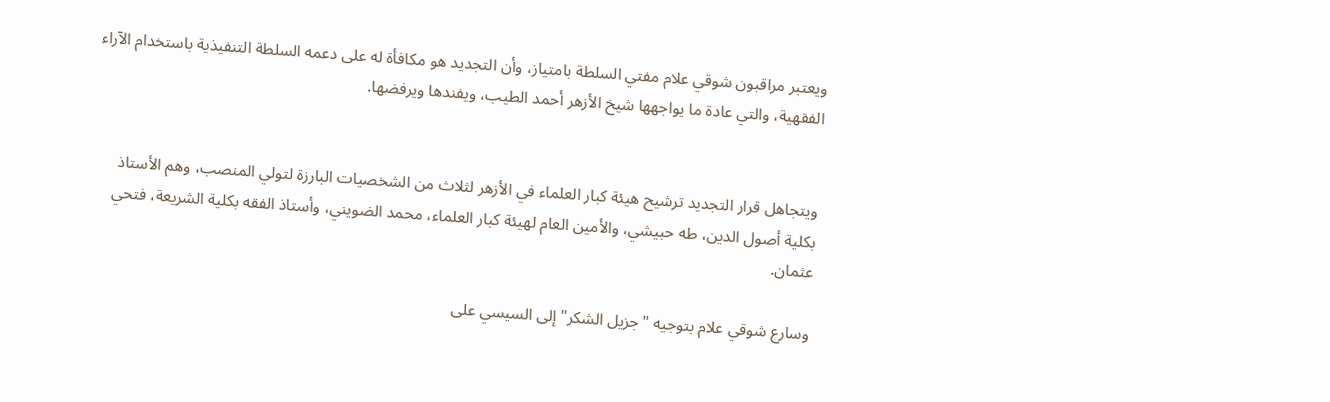ويعتبر مراقبون شوقي علام مفتي السلطة بامتياز، وأن التجديد هو مكافأة له على دعمه السلطة التنفيذية باستخدام الآراء الفقهية، والتي عادة ما يواجهها شيخ الأزهر أحمد الطيب، ويفندها ويرفضها.


ويتجاهل قرار التجديد ترشيح هيئة كبار العلماء في الأزهر لثلاث من الشخصيات البارزة لتولي المنصب، وهم الأستاذ بكلية أصول الدين، طه حبيشي، والأمين العام لهيئة كبار العلماء، محمد الضويني، وأستاذ الفقه بكلية الشريعة، فتحي عثمان.

وسارع شوقي علام بتوجيه "جزيل الشكر" إلى السيسي على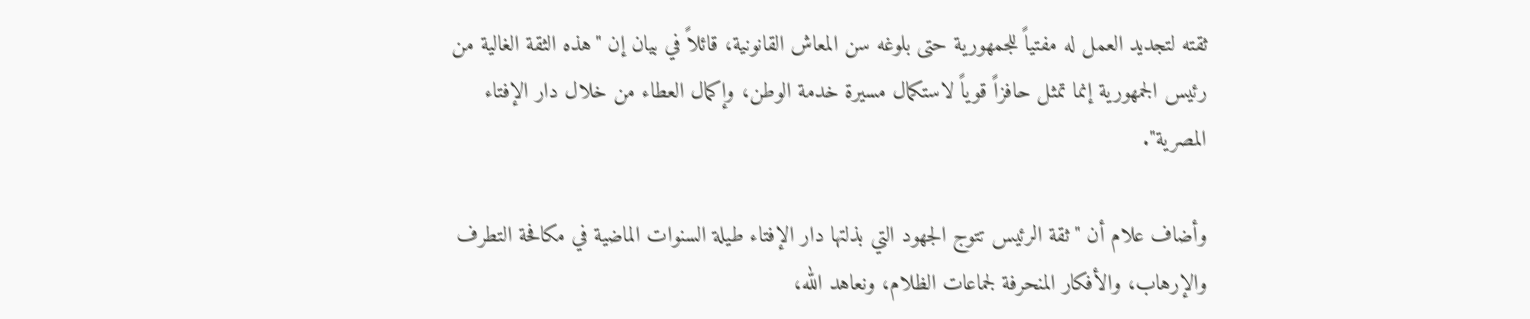ثقته لتجديد العمل له مفتياً للجمهورية حتى بلوغه سن المعاش القانونية، قائلاً في بيان إن "هذه الثقة الغالية من رئيس الجمهورية إنما تمثل حافزاً قوياً لاستكمال مسيرة خدمة الوطن، وإكمال العطاء من خلال دار الإفتاء المصرية".

وأضاف علام أن "ثقة الرئيس تتوج الجهود التي بذلتها دار الإفتاء طيلة السنوات الماضية في مكافحة التطرف والإرهاب، والأفكار المنحرفة لجماعات الظلام، ونعاهد الله،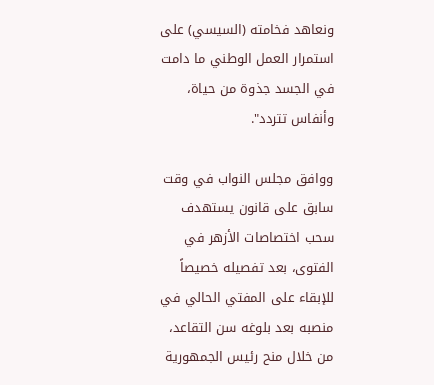ونعاهد فخامته (السيسي) على استمرار العمل الوطني ما دامت في الجسد جذوة من حياة، وأنفاس تتردد".

ووافق مجلس النواب في وقت سابق على قانون يستهدف سحب اختصاصات الأزهر في الفتوى، بعد تفصيله خصيصاً للإبقاء على المفتي الحالي في منصبه بعد بلوغه سن التقاعد، من خلال منح رئيس الجمهورية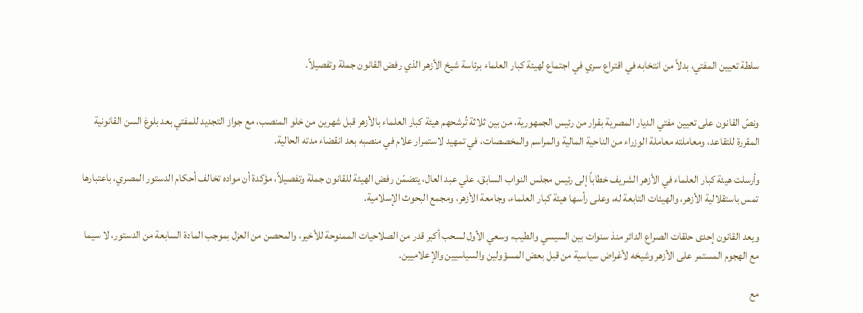سلطة تعيين المفتي، بدلاً من انتخابه في اقتراع سري في اجتماع لهيئة كبار العلماء برئاسة شيخ الأزهر الذي رفض القانون جملة وتفصيلاً.


ونصّ القانون على تعيين مفتي الديار المصرية بقرار من رئيس الجمهورية، من بين ثلاثة تُرشحهم هيئة كبار العلماء بالأزهر قبل شهرين من خلو المنصب، مع جواز التجديد للمفتي بعد بلوغ السن القانونية المقررة للتقاعد، ومعاملته معاملة الوزراء من الناحية المالية والمراسم والمخصصات، في تمهيد لاستمرار علام في منصبه بعد انقضاء مدته الحالية.

وأرسلت هيئة كبار العلماء في الأزهر الشريف خطاباً إلى رئيس مجلس النواب السابق، علي عبد العال، يتضمّن رفض الهيئة للقانون جملة وتفصيلاً، مؤكدة أن مواده تخالف أحكام الدستور المصري، باعتبارها تمس باستقلالية الأزهر، والهيئات التابعة له، وعلى رأسها هيئة كبار العلماء، وجامعة الأزهر، ومجمع البحوث الإسلامية.

ويعد القانون إحدى حلقات الصراع الدائر منذ سنوات بين السيسي والطيب، وسعي الأول لسحب أكبر قدر من الصلاحيات الممنوحة للأخير، والمحصن من العزل بموجب المادة السابعة من الدستور، لا سيما مع الهجوم المستمر على الأزهر وشيخه لأغراض سياسية من قبل بعض المسؤولين والسياسيين والإعلاميين.

مع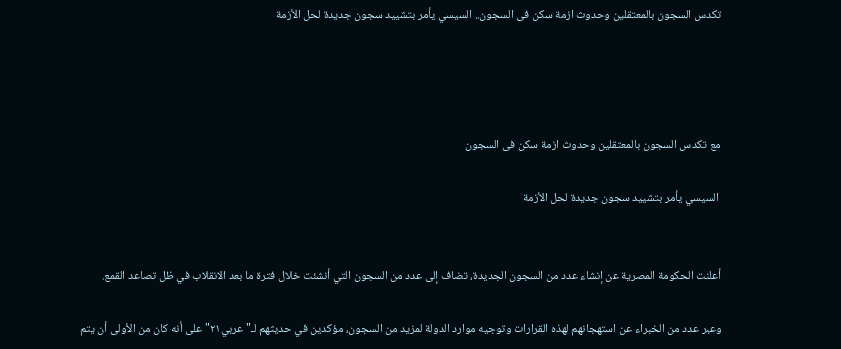تكدس السجون بالمعتقلين وحدوث ازمة سكن فى السجون.. السيسي يأمر بتشييد سجون جديدة لحل الأزمة




مع تكدس السجون بالمعتقلين وحدوث ازمة سكن فى السجون

 السيسي يأمر بتشييد سجون جديدة لحل الأزمة


أعلنت الحكومة المصرية عن إنشاء عدد من السجون الجديدة، تضاف إلى عدد من السجون التي أنشئت خلال فترة ما بعد الانقلاب في ظل تصاعد القمع.

وعبر عدد من الخبراء عن استهجانهم لهذه القرارات وتوجيه موارد الدولة لمزيد من السجون، مؤكدين في حديثهم لـ"عربي٢١" على أنه كان من الأولى أن يتم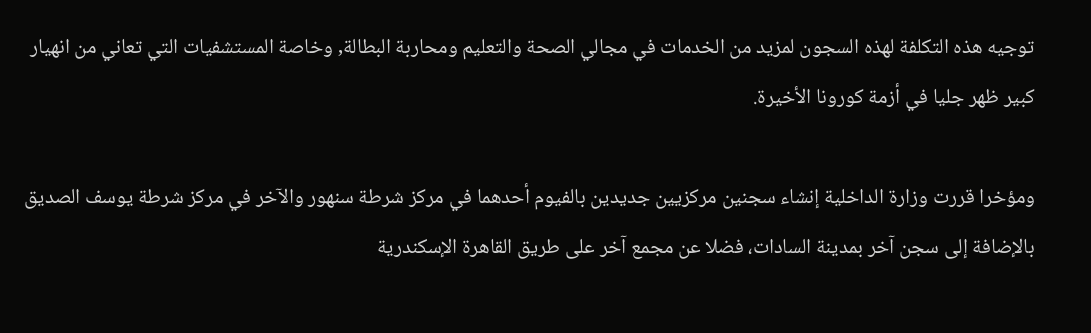توجيه هذه التكلفة لهذه السجون لمزيد من الخدمات في مجالي الصحة والتعليم ومحاربة البطالة, وخاصة المستشفيات التي تعاني من انهيار كبير ظهر جليا في أزمة كورونا الأخيرة.

ومؤخرا قررت وزارة الداخلية إنشاء سجنين مركزيين جديدين بالفيوم أحدهما في مركز شرطة سنهور والآخر في مركز شرطة يوسف الصديق بالإضافة إلى سجن آخر بمدينة السادات، فضلا عن مجمع آخر على طريق القاهرة الإسكندرية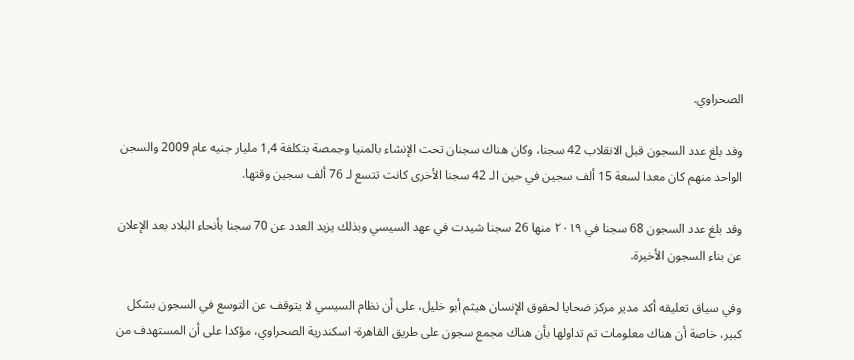الصحراوي.

وفد بلغ عدد السجون قبل الانقلاب 42 سجنا، وكان هناك سجنان تحت الإنشاء بالمنيا وجمصة بتكلفة 1,4 مليار جنيه عام 2009 والسجن الواحد منهم كان معدا لسعة 15 ألف سجين في حين الـ 42 سجنا الأخرى كانت تتسع لـ 76 ألف سجين وقتها.

وقد بلغ عدد السجون 68 سجنا في ٢٠١٩ منها 26 سجنا شيدت في عهد السيسي وبذلك يزيد العدد عن 70 سجنا بأنحاء البلاد بعد الإعلان عن بناء السجون الأخيرة.

وفي سياق تعليقه أكد مدير مركز ضحايا لحقوق الإنسان هيثم أبو خليل، على أن نظام السيسي لا يتوقف عن التوسع في السجون بشكل كبير، خاصة أن هناك معلومات تم تداولها بأن هناك مجمع سجون على طريق القاهرة- اسكندرية الصحراوي، مؤكدا على أن المستهدف من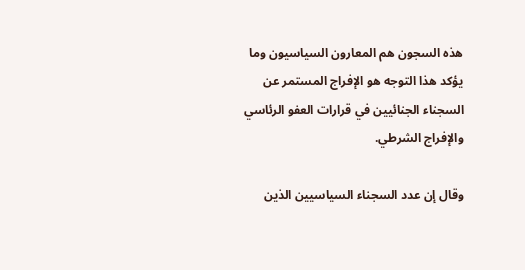هذه السجون هم المعارون السياسيون وما يؤكد هذا التوجه هو الإفراج المستمر عن السجناء الجنائيين في قرارات العفو الرئاسي والإفراج الشرطي.

وقال إن عدد السجناء السياسيين الذين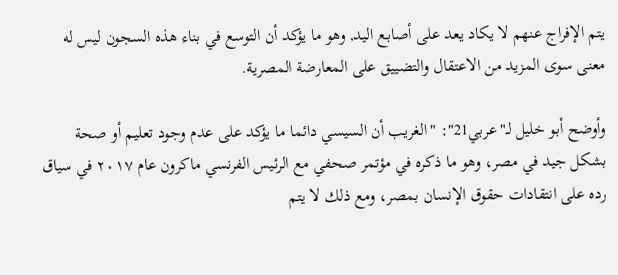يتم الإفراج عنهم لا يكاد يعد على أصابع اليد, وهو ما يؤكد أن التوسع في بناء هذه السجون ليس له معنى سوى المزيد من الاعتقال والتضييق على المعارضة المصرية.

وأوضح أبو خليل لـ"عربي21": "الغريب أن السيسي دائما ما يؤكد على عدم وجود تعليم أو صحة بشكل جيد في مصر، وهو ما ذكره في مؤتمر صحفي مع الرئيس الفرنسي ماكرون عام ٢٠١٧ في سياق رده على انتقادات حقوق الإنسان بمصر، ومع ذلك لا يتم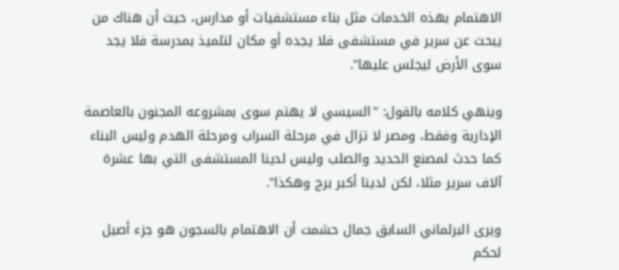الاهتمام بهذه الخدمات مثل بناء مستشفيات أو مدارس، حيث أن هناك من يبحث عن سرير في مستشفى فلا يجده أو مكان لتلميذ بمدرسة فلا يجد سوى الأرض ليجلس عليها".

وينهي كلامه بالقول: "السيسي لا يهتم سوى بمشروعه المجنون بالعاصمة الإدارية وفقط، ومصر لا تزال في مرحلة السراب ومرحلة الهدم وليس البناء كما حدث لمصنع الحديد والصلب وليس لدينا المستشفى التي بها عشرة آلاف سرير مثلا، لكن لدينا أكبر برج وهكذا".

ويرى البرلماني السابق جمال حشمت أن الاهتمام بالسجون هو جزء أصيل لحكم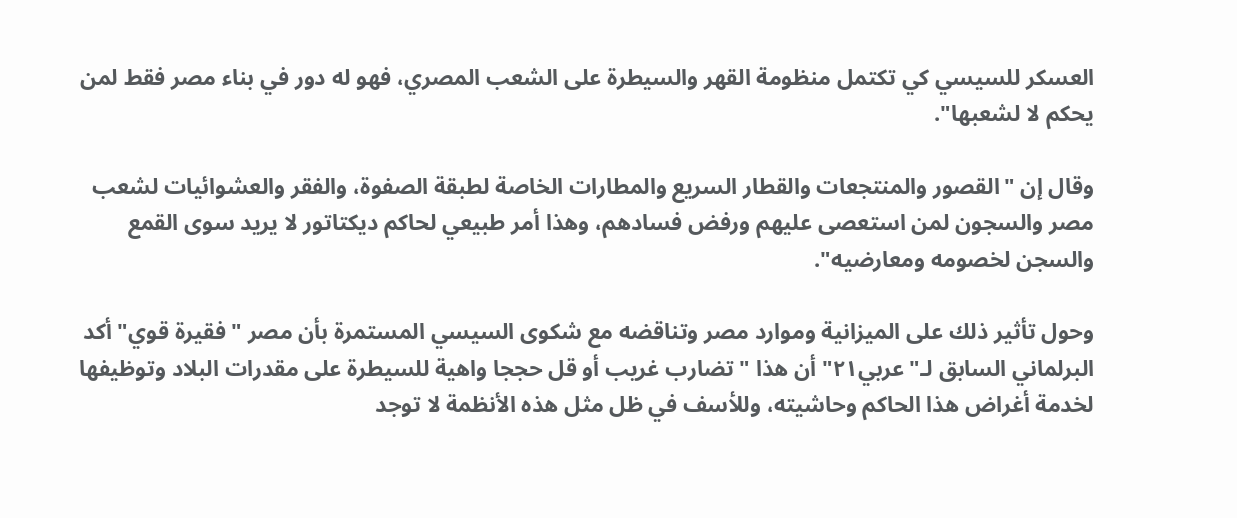العسكر للسيسي كي تكتمل منظومة القهر والسيطرة على الشعب المصري، فهو له دور في بناء مصر فقط لمن يحكم لا لشعبها".

وقال إن "القصور والمنتجعات والقطار السريع والمطارات الخاصة لطبقة الصفوة، والفقر والعشوائيات لشعب مصر والسجون لمن استعصى عليهم ورفض فسادهم، وهذا أمر طبيعي لحاكم ديكتاتور لا يريد سوى القمع والسجن لخصومه ومعارضيه".

وحول تأثير ذلك على الميزانية وموارد مصر وتناقضه مع شكوى السيسي المستمرة بأن مصر "فقيرة قوي" أكد البرلماني السابق لـ"عربي٢١" أن هذا "تضارب غريب أو قل حججا واهية للسيطرة على مقدرات البلاد وتوظيفها لخدمة أغراض هذا الحاكم وحاشيته، وللأسف في ظل مثل هذه الأنظمة لا توجد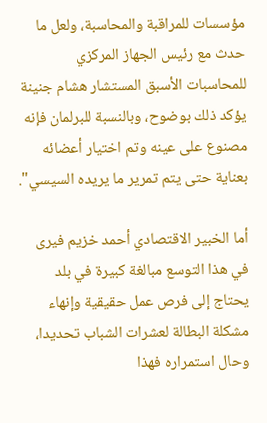مؤسسات للمراقبة والمحاسبة، ولعل ما حدث مع رئيس الجهاز المركزي للمحاسبات الأسبق المستشار هشام جنينة يؤكد ذلك بوضوح، وبالنسبة للبرلمان فإنه مصنوع على عينه وتم اختيار أعضائه بعناية حتى يتم تمرير ما يريده السيسي".

أما الخبير الاقتصادي أحمد خزيم فيرى في هذا التوسع مبالغة كبيرة في بلد يحتاج إلى فرص عمل حقيقية وإنهاء مشكلة البطالة لعشرات الشباب تحديدا، وحال استمراره فهذا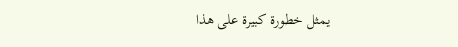يمثل خطورة كبيرة على هذا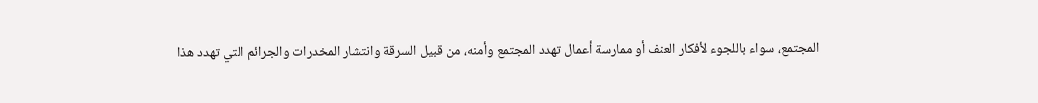المجتمع، سواء باللجوء لأفكار العنف أو ممارسة أعمال تهدد المجتمع وأمنه، من قبيل السرقة وانتشار المخدرات والجرائم التي تهدد هذا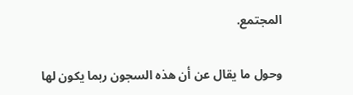المجتمع.

وحول ما يقال عن أن هذه السجون ربما يكون لها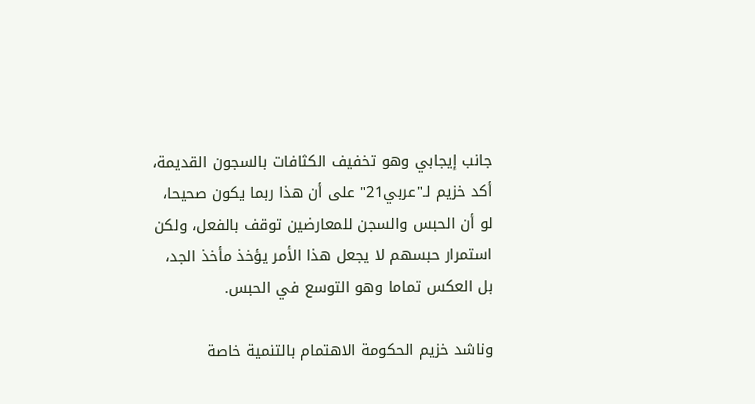جانب إيجابي وهو تخفيف الكثافات بالسجون القديمة، أكد خزيم لـ"عربي21" على أن هذا ربما يكون صحيحا، لو أن الحبس والسجن للمعارضين توقف بالفعل، ولكن استمرار حبسهم لا يجعل هذا الأمر يؤخذ مأخذ الجد، بل العكس تماما وهو التوسع في الحبس.

وناشد خزيم الحكومة الاهتمام بالتنمية خاصة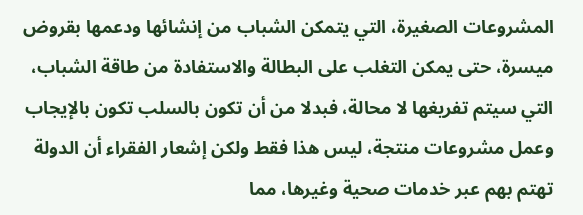المشروعات الصغيرة، التي يتمكن الشباب من إنشائها ودعمها بقروض ميسرة، حتى يمكن التغلب على البطالة والاستفادة من طاقة الشباب، التي سيتم تفريغها لا محالة، فبدلا من أن تكون بالسلب تكون بالإيجاب وعمل مشروعات منتجة، ليس هذا فقط ولكن إشعار الفقراء أن الدولة تهتم بهم عبر خدمات صحية وغيرها، مما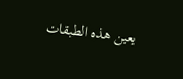يعين هذه الطبقات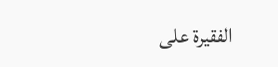الفقيرة على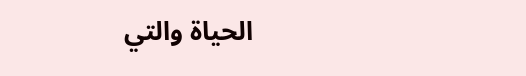الحياة والتي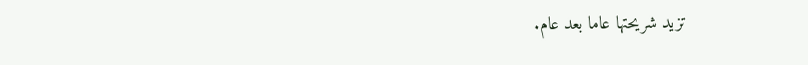تزيد شريحتها عاما بعد عام.